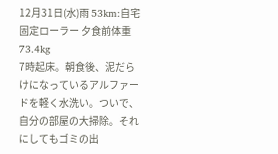12月31日(水)雨 53km:自宅固定ローラー 夕食前体重73.4kg
7時起床。朝食後、泥だらけになっているアルファードを軽く水洗い。ついで、自分の部屋の大掃除。それにしてもゴミの出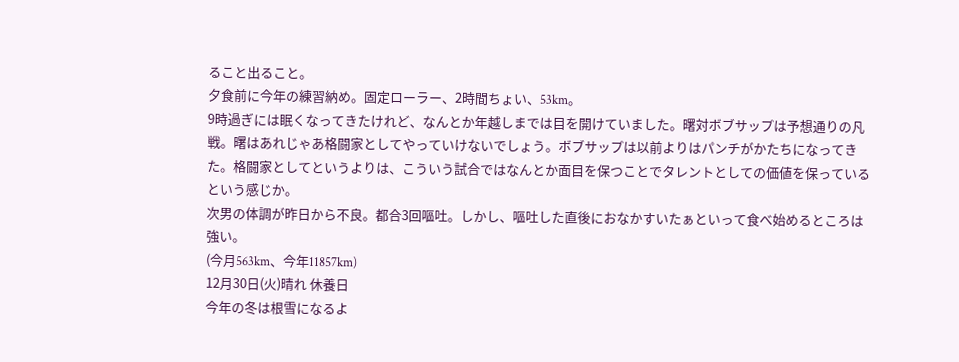ること出ること。
夕食前に今年の練習納め。固定ローラー、2時間ちょい、53km。
9時過ぎには眠くなってきたけれど、なんとか年越しまでは目を開けていました。曙対ボブサップは予想通りの凡戦。曙はあれじゃあ格闘家としてやっていけないでしょう。ボブサップは以前よりはパンチがかたちになってきた。格闘家としてというよりは、こういう試合ではなんとか面目を保つことでタレントとしての価値を保っているという感じか。
次男の体調が昨日から不良。都合3回嘔吐。しかし、嘔吐した直後におなかすいたぁといって食べ始めるところは強い。
(今月563km、今年11857km)
12月30日(火)晴れ 休養日
今年の冬は根雪になるよ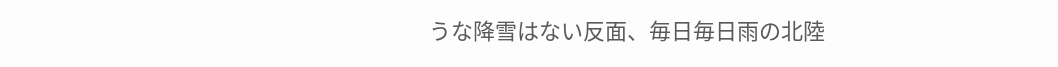うな降雪はない反面、毎日毎日雨の北陸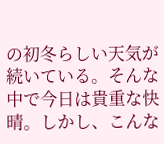の初冬らしい天気が続いている。そんな中で今日は貴重な快晴。しかし、こんな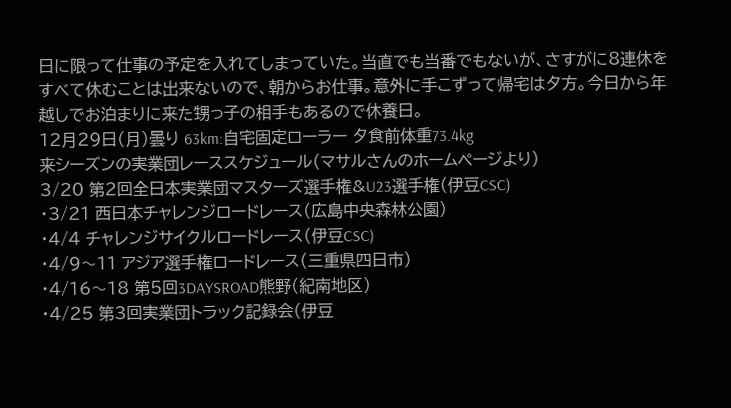日に限って仕事の予定を入れてしまっていた。当直でも当番でもないが、さすがに8連休をすべて休むことは出来ないので、朝からお仕事。意外に手こずって帰宅は夕方。今日から年越しでお泊まりに来た甥っ子の相手もあるので休養日。
12月29日(月)曇り 63km:自宅固定ローラー 夕食前体重73.4kg
来シーズンの実業団レーススケジュール(マサルさんのホームページより)
3/20 第2回全日本実業団マスターズ選手権&U23選手権(伊豆CSC)
・3/21 西日本チャレンジロードレース(広島中央森林公園)
・4/4 チャレンジサイクルロードレース(伊豆CSC)
・4/9〜11 アジア選手権ロードレース(三重県四日市)
・4/16〜18 第5回3DAYSROAD熊野(紀南地区)
・4/25 第3回実業団トラック記録会(伊豆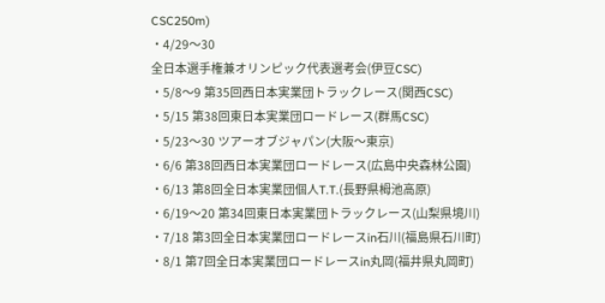CSC250m)
・4/29〜30
全日本選手権兼オリンピック代表選考会(伊豆CSC)
・5/8〜9 第35回西日本実業団トラックレース(関西CSC)
・5/15 第38回東日本実業団ロードレース(群馬CSC)
・5/23〜30 ツアーオブジャパン(大阪〜東京)
・6/6 第38回西日本実業団ロードレース(広島中央森林公園)
・6/13 第8回全日本実業団個人T.T.(長野県栂池高原)
・6/19〜20 第34回東日本実業団トラックレース(山梨県境川)
・7/18 第3回全日本実業団ロードレースin石川(福島県石川町)
・8/1 第7回全日本実業団ロードレースin丸岡(福井県丸岡町)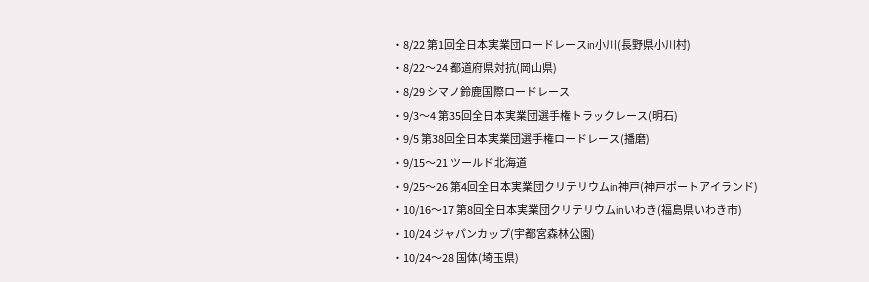・8/22 第1回全日本実業団ロードレースin小川(長野県小川村)
・8/22〜24 都道府県対抗(岡山県)
・8/29 シマノ鈴鹿国際ロードレース
・9/3〜4 第35回全日本実業団選手権トラックレース(明石)
・9/5 第38回全日本実業団選手権ロードレース(播磨)
・9/15〜21 ツールド北海道
・9/25〜26 第4回全日本実業団クリテリウムin神戸(神戸ポートアイランド)
・10/16〜17 第8回全日本実業団クリテリウムinいわき(福島県いわき市)
・10/24 ジャパンカップ(宇都宮森林公園)
・10/24〜28 国体(埼玉県)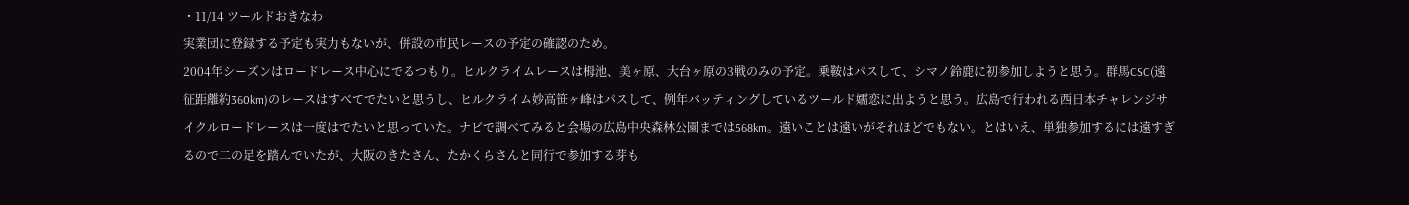・11/14 ツールドおきなわ
実業団に登録する予定も実力もないが、併設の市民レースの予定の確認のため。
2004年シーズンはロードレース中心にでるつもり。ヒルクライムレースは栂池、美ヶ原、大台ヶ原の3戦のみの予定。乗鞍はパスして、シマノ鈴鹿に初参加しようと思う。群馬CSC(遠征距離約360km)のレースはすべてでたいと思うし、ヒルクライム妙高笹ヶ峰はパスして、例年バッティングしているツールド嬬恋に出ようと思う。広島で行われる西日本チャレンジサイクルロードレースは一度はでたいと思っていた。ナビで調べてみると会場の広島中央森林公園までは568km。遠いことは遠いがそれほどでもない。とはいえ、単独参加するには遠すぎるので二の足を踏んでいたが、大阪のきたさん、たかくらさんと同行で参加する芽も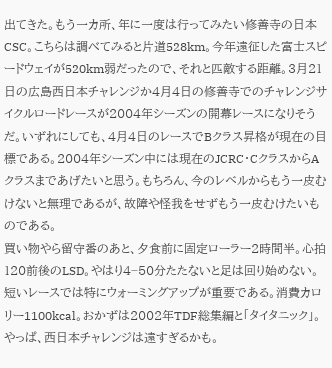出てきた。もう一カ所、年に一度は行ってみたい修善寺の日本CSC。こちらは調べてみると片道528km。今年遠征した富士スピードウェイが520km弱だったので、それと匹敵する距離。3月21日の広島西日本チャレンジか4月4日の修善寺でのチャレンジサイクルロードレースが2004年シーズンの開幕レースになりそうだ。いずれにしても、4月4日のレースでBクラス昇格が現在の目標である。2004年シーズン中には現在のJCRC・CクラスからAクラスまであげたいと思う。もちろん、今のレベルからもう一皮むけないと無理であるが、故障や怪我をせずもう一皮むけたいものである。
買い物やら留守番のあと、夕食前に固定ローラー2時間半。心拍120前後のLSD。やはり4−50分たたないと足は回り始めない。短いレースでは特にウォーミングアップが重要である。消費カロリー1100kcal。おかずは2002年TDF総集編と「タイタニック」。やっぱ、西日本チャレンジは遠すぎるかも。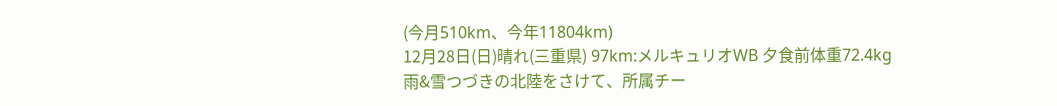(今月510km、今年11804km)
12月28日(日)晴れ(三重県) 97km:メルキュリオWB 夕食前体重72.4kg
雨&雪つづきの北陸をさけて、所属チー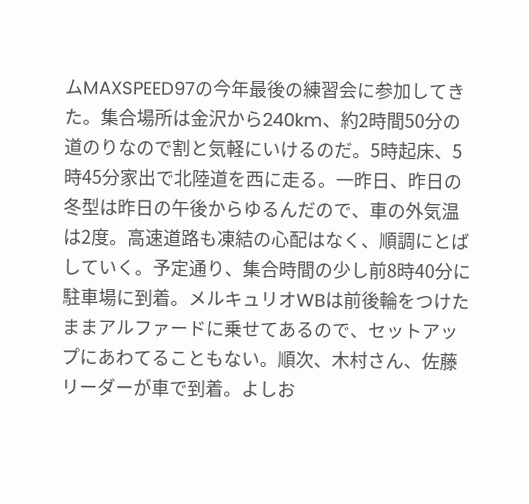ムMAXSPEED97の今年最後の練習会に参加してきた。集合場所は金沢から240km、約2時間50分の道のりなので割と気軽にいけるのだ。5時起床、5時45分家出で北陸道を西に走る。一昨日、昨日の冬型は昨日の午後からゆるんだので、車の外気温は2度。高速道路も凍結の心配はなく、順調にとばしていく。予定通り、集合時間の少し前8時40分に駐車場に到着。メルキュリオWBは前後輪をつけたままアルファードに乗せてあるので、セットアップにあわてることもない。順次、木村さん、佐藤リーダーが車で到着。よしお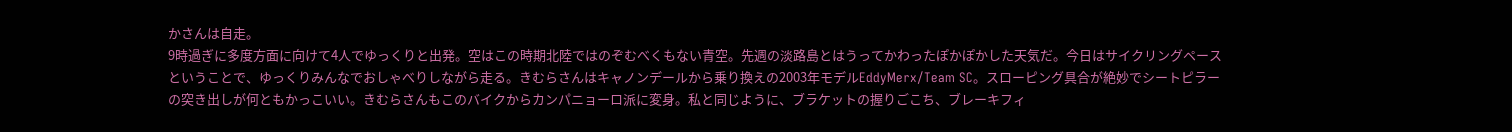かさんは自走。
9時過ぎに多度方面に向けて4人でゆっくりと出発。空はこの時期北陸ではのぞむべくもない青空。先週の淡路島とはうってかわったぽかぽかした天気だ。今日はサイクリングペースということで、ゆっくりみんなでおしゃべりしながら走る。きむらさんはキャノンデールから乗り換えの2003年モデルEddyMerx/Team SC。スローピング具合が絶妙でシートピラーの突き出しが何ともかっこいい。きむらさんもこのバイクからカンパニョーロ派に変身。私と同じように、ブラケットの握りごこち、ブレーキフィ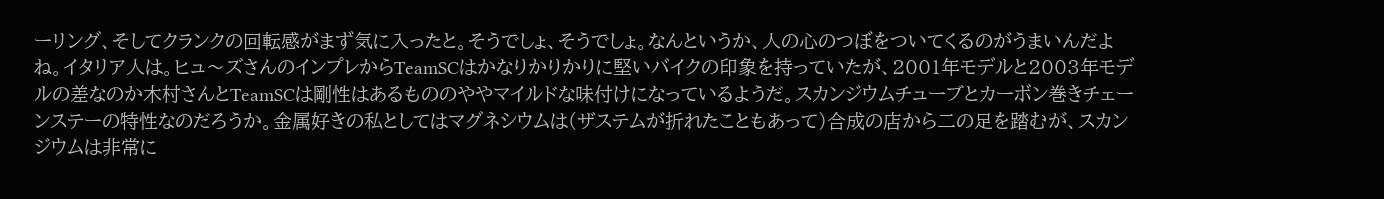ーリング、そしてクランクの回転感がまず気に入ったと。そうでしょ、そうでしょ。なんというか、人の心のつぼをついてくるのがうまいんだよね。イタリア人は。ヒュ〜ズさんのインプレからTeamSCはかなりかりかりに堅いバイクの印象を持っていたが、2001年モデルと2003年モデルの差なのか木村さんとTeamSCは剛性はあるもののややマイルドな味付けになっているようだ。スカンジウムチューブとカーボン巻きチェーンステーの特性なのだろうか。金属好きの私としてはマグネシウムは(ザステムが折れたこともあって)合成の店から二の足を踏むが、スカンジウムは非常に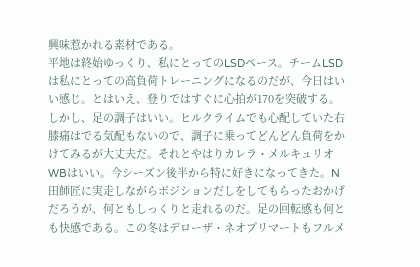興味惹かれる素材である。
平地は終始ゆっくり、私にとってのLSDペース。チームLSDは私にとっての高負荷トレーニングになるのだが、今日はいい感じ。とはいえ、登りではすぐに心拍が170を突破する。しかし、足の調子はいい。ヒルクライムでも心配していた右膝痛はでる気配もないので、調子に乗ってどんどん負荷をかけてみるが大丈夫だ。それとやはりカレラ・メルキュリオWBはいい。今シーズン後半から特に好きになってきた。N田師匠に実走しながらポジションだしをしてもらったおかげだろうが、何ともしっくりと走れるのだ。足の回転感も何とも快感である。この冬はデローザ・ネオプリマートもフルメ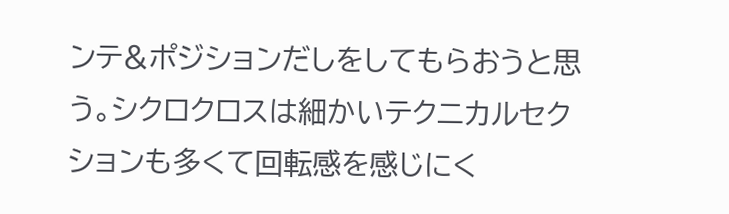ンテ&ポジションだしをしてもらおうと思う。シクロクロスは細かいテクニカルセクションも多くて回転感を感じにく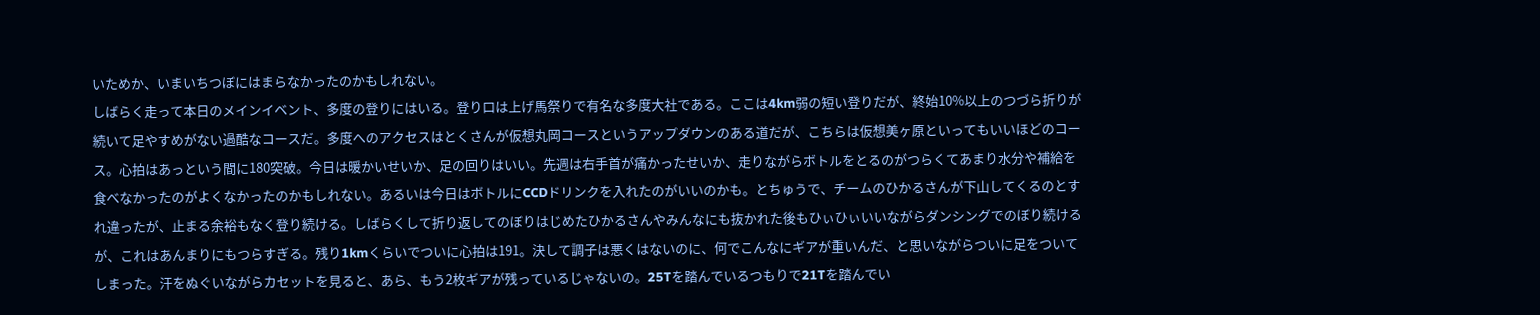いためか、いまいちつぼにはまらなかったのかもしれない。
しばらく走って本日のメインイベント、多度の登りにはいる。登り口は上げ馬祭りで有名な多度大社である。ここは4km弱の短い登りだが、終始10%以上のつづら折りが続いて足やすめがない過酷なコースだ。多度へのアクセスはとくさんが仮想丸岡コースというアップダウンのある道だが、こちらは仮想美ヶ原といってもいいほどのコース。心拍はあっという間に180突破。今日は暖かいせいか、足の回りはいい。先週は右手首が痛かったせいか、走りながらボトルをとるのがつらくてあまり水分や補給を食べなかったのがよくなかったのかもしれない。あるいは今日はボトルにCCDドリンクを入れたのがいいのかも。とちゅうで、チームのひかるさんが下山してくるのとすれ違ったが、止まる余裕もなく登り続ける。しばらくして折り返してのぼりはじめたひかるさんやみんなにも抜かれた後もひぃひぃいいながらダンシングでのぼり続けるが、これはあんまりにもつらすぎる。残り1kmくらいでついに心拍は191。決して調子は悪くはないのに、何でこんなにギアが重いんだ、と思いながらついに足をついてしまった。汗をぬぐいながらカセットを見ると、あら、もう2枚ギアが残っているじゃないの。25Tを踏んでいるつもりで21Tを踏んでい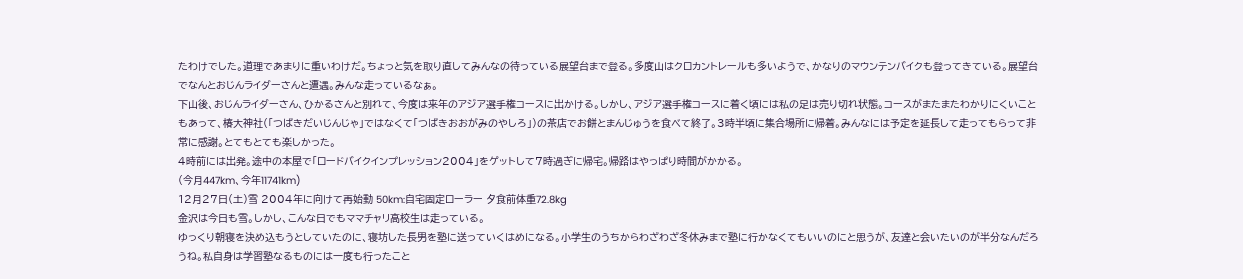たわけでした。道理であまりに重いわけだ。ちょっと気を取り直してみんなの待っている展望台まで登る。多度山はクロカントレールも多いようで、かなりのマウンテンバイクも登ってきている。展望台でなんとおじんライダーさんと遭遇。みんな走っているなぁ。
下山後、おじんライダーさん、ひかるさんと別れて、今度は来年のアジア選手権コースに出かける。しかし、アジア選手権コースに着く頃には私の足は売り切れ状態。コースがまたまたわかりにくいこともあって、椿大神社(「つばきだいじんじゃ」ではなくて「つばきおおがみのやしろ」)の茶店でお餅とまんじゅうを食べて終了。3時半頃に集合場所に帰着。みんなには予定を延長して走ってもらって非常に感謝。とてもとても楽しかった。
4時前には出発。途中の本屋で「ロードバイクインプレッション2004」をゲットして7時過ぎに帰宅。帰路はやっぱり時間がかかる。
(今月447km、今年11741km)
12月27日(土)雪 2004年に向けて再始動 50km:自宅固定ローラー 夕食前体重72.8kg
金沢は今日も雪。しかし、こんな日でもママチャリ高校生は走っている。
ゆっくり朝寝を決め込もうとしていたのに、寝坊した長男を塾に送っていくはめになる。小学生のうちからわざわざ冬休みまで塾に行かなくてもいいのにと思うが、友達と会いたいのが半分なんだろうね。私自身は学習塾なるものには一度も行ったこと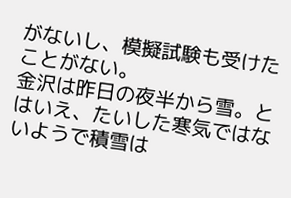がないし、模擬試験も受けたことがない。
金沢は昨日の夜半から雪。とはいえ、たいした寒気ではないようで積雪は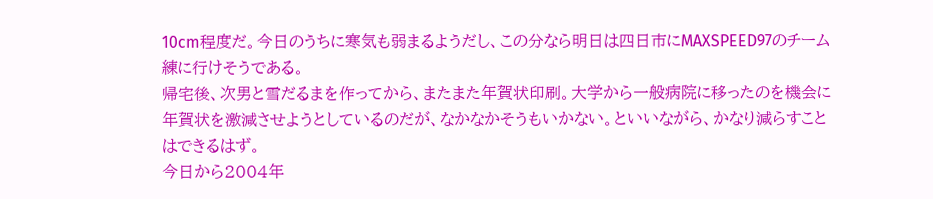10cm程度だ。今日のうちに寒気も弱まるようだし、この分なら明日は四日市にMAXSPEED97のチーム練に行けそうである。
帰宅後、次男と雪だるまを作ってから、またまた年賀状印刷。大学から一般病院に移ったのを機会に年賀状を激減させようとしているのだが、なかなかそうもいかない。といいながら、かなり減らすことはできるはず。
今日から2004年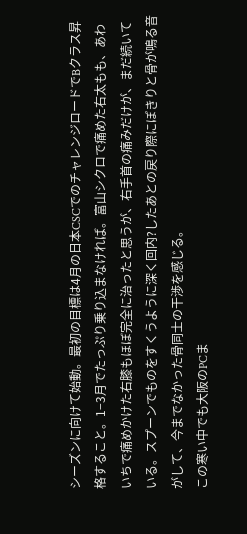シーズンに向けて始動。最初の目標は4月の日本CSCでのチャレンジロードでBクラス昇格すること。1−3月でたっぷり乗り込まなければ。富山シクロで痛めた右太もも、あわいちで痛めかけた右膝もほぼ完全に治ったと思うが、右手首の痛みだけが、まだ続いている。スプーンでものをすくうように深く回内?したあとの戻り際にぽきりと骨が鳴る音がして、今までなかった骨同士の干渉を感じる。
この寒い中でも大阪のPCま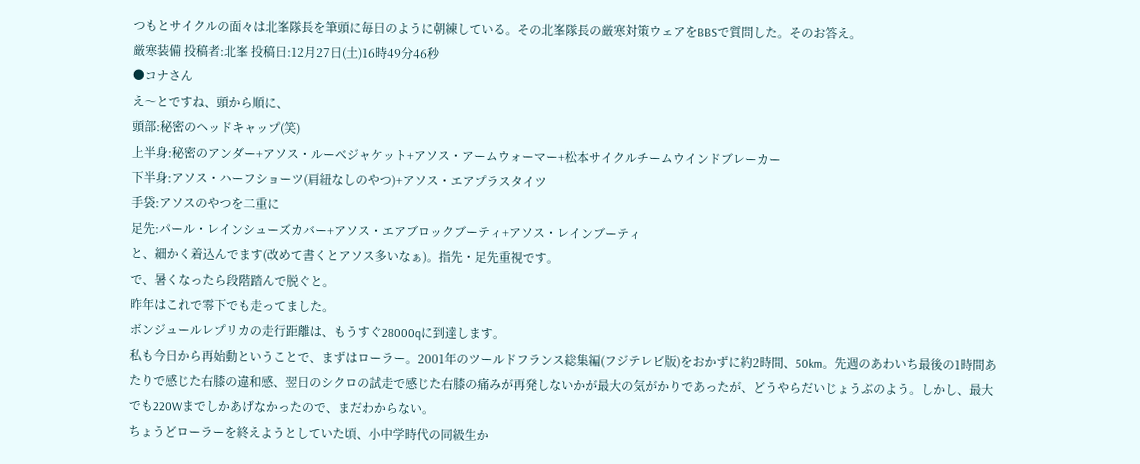つもとサイクルの面々は北峯隊長を筆頭に毎日のように朝練している。その北峯隊長の厳寒対策ウェアをBBSで質問した。そのお答え。
厳寒装備 投稿者:北峯 投稿日:12月27日(土)16時49分46秒
●コナさん
え〜とですね、頭から順に、
頭部:秘密のヘッドキャップ(笑)
上半身:秘密のアンダー+アソス・ルーベジャケット+アソス・アームウォーマー+松本サイクルチームウインドブレーカー
下半身:アソス・ハーフショーツ(肩紐なしのやつ)+アソス・エアプラスタイツ
手袋:アソスのやつを二重に
足先:パール・レインシューズカバー+アソス・エアブロックブーティ+アソス・レインブーティ
と、細かく着込んでます(改めて書くとアソス多いなぁ)。指先・足先重視です。
で、暑くなったら段階踏んで脱ぐと。
昨年はこれで零下でも走ってました。
ボンジュールレプリカの走行距離は、もうすぐ28000qに到達します。
私も今日から再始動ということで、まずはローラー。2001年のツールドフランス総集編(フジテレビ版)をおかずに約2時間、50km。先週のあわいち最後の1時間あたりで感じた右膝の違和感、翌日のシクロの試走で感じた右膝の痛みが再発しないかが最大の気がかりであったが、どうやらだいじょうぶのよう。しかし、最大でも220Wまでしかあげなかったので、まだわからない。
ちょうどローラーを終えようとしていた頃、小中学時代の同級生か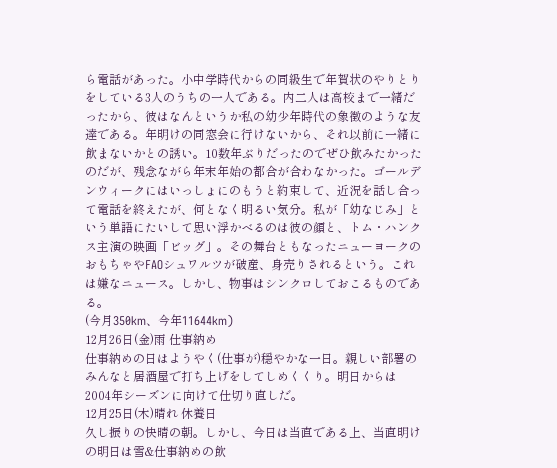ら電話があった。小中学時代からの同級生で年賀状のやりとりをしている3人のうちの一人である。内二人は高校まで一緒だったから、彼はなんというか私の幼少年時代の象徴のような友達である。年明けの同窓会に行けないから、それ以前に一緒に飲まないかとの誘い。10数年ぶりだったのでぜひ飲みたかったのだが、残念ながら年末年始の都合が合わなかった。ゴールデンウィークにはいっしょにのもうと約束して、近況を話し合って電話を終えたが、何となく明るい気分。私が「幼なじみ」という単語にたいして思い浮かべるのは彼の顔と、トム・ハンクス主演の映画「ビッグ」。その舞台ともなったニューヨークのおもちゃやFAOシュワルツが破産、身売りされるという。これは嫌なニュース。しかし、物事はシンクロしておこるものである。
(今月350km、今年11644km)
12月26日(金)雨 仕事納め
仕事納めの日はようやく(仕事が)穏やかな一日。親しい部署のみんなと居酒屋で打ち上げをしてしめくくり。明日からは2004年シーズンに向けて仕切り直しだ。
12月25日(木)晴れ 休養日
久し振りの快晴の朝。しかし、今日は当直である上、当直明けの明日は雪&仕事納めの飲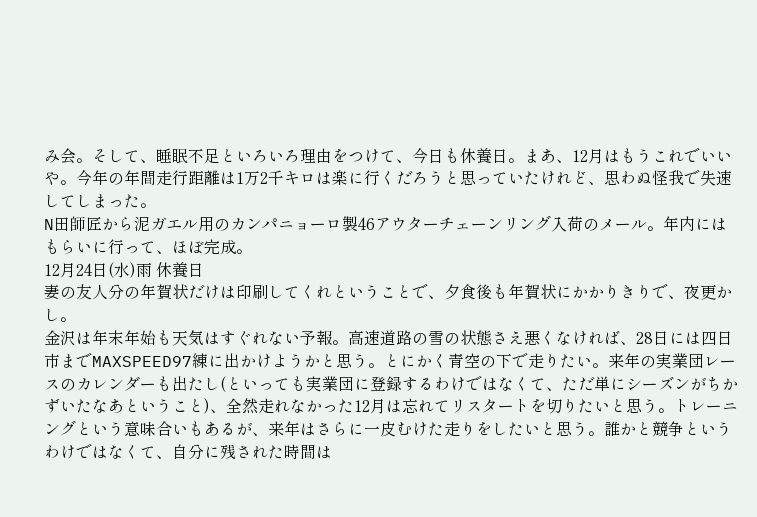み会。そして、睡眠不足といろいろ理由をつけて、今日も休養日。まあ、12月はもうこれでいいや。今年の年間走行距離は1万2千キロは楽に行くだろうと思っていたけれど、思わぬ怪我で失速してしまった。
N田師匠から泥ガエル用のカンパニョーロ製46アウターチェーンリング入荷のメール。年内にはもらいに行って、ほぼ完成。
12月24日(水)雨 休養日
妻の友人分の年賀状だけは印刷してくれということで、夕食後も年賀状にかかりきりで、夜更かし。
金沢は年末年始も天気はすぐれない予報。高速道路の雪の状態さえ悪くなければ、28日には四日市までMAXSPEED97練に出かけようかと思う。とにかく青空の下で走りたい。来年の実業団レースのカレンダーも出たし(といっても実業団に登録するわけではなくて、ただ単にシーズンがちかずいたなあということ)、全然走れなかった12月は忘れてリスタートを切りたいと思う。トレーニングという意味合いもあるが、来年はさらに一皮むけた走りをしたいと思う。誰かと競争というわけではなくて、自分に残された時間は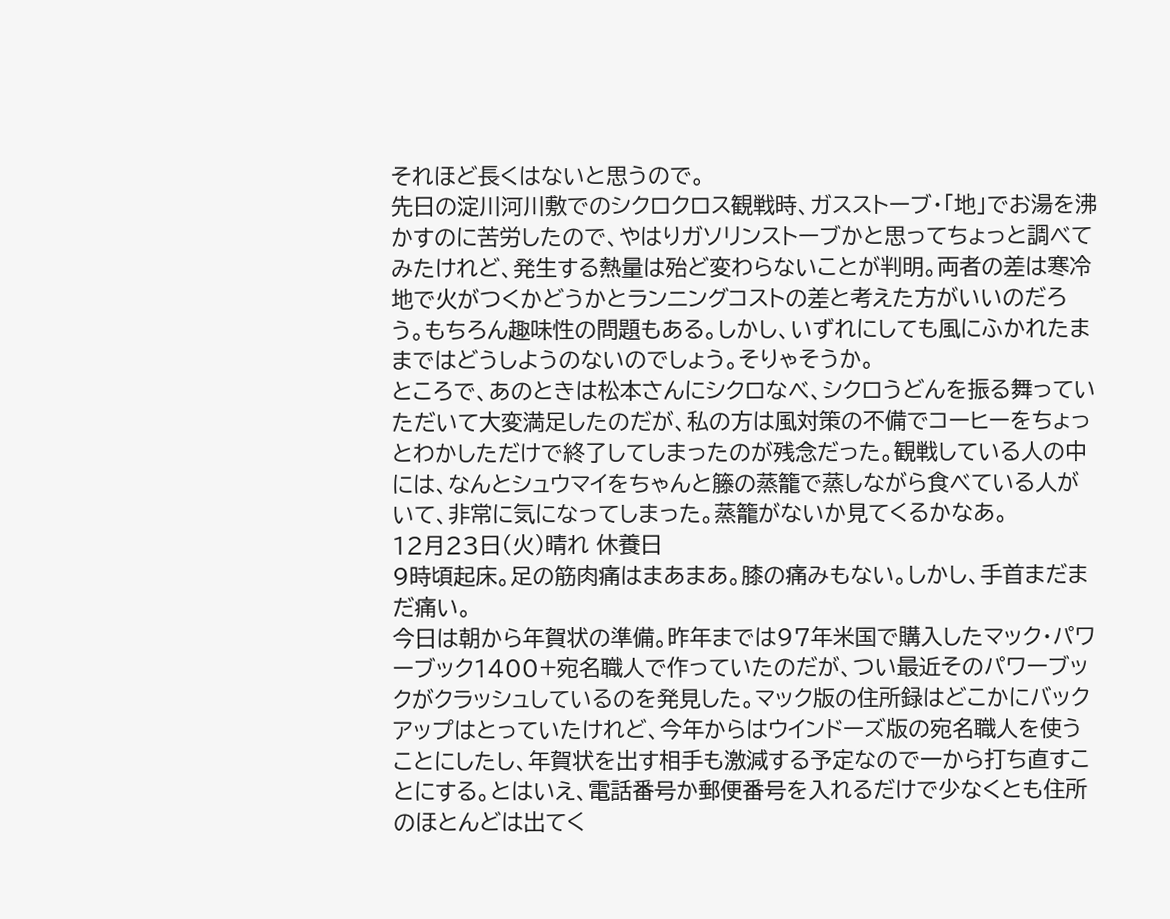それほど長くはないと思うので。
先日の淀川河川敷でのシクロクロス観戦時、ガスストーブ・「地」でお湯を沸かすのに苦労したので、やはりガソリンストーブかと思ってちょっと調べてみたけれど、発生する熱量は殆ど変わらないことが判明。両者の差は寒冷地で火がつくかどうかとランニングコストの差と考えた方がいいのだろう。もちろん趣味性の問題もある。しかし、いずれにしても風にふかれたままではどうしようのないのでしょう。そりゃそうか。
ところで、あのときは松本さんにシクロなべ、シクロうどんを振る舞っていただいて大変満足したのだが、私の方は風対策の不備でコーヒーをちょっとわかしただけで終了してしまったのが残念だった。観戦している人の中には、なんとシュウマイをちゃんと籐の蒸籠で蒸しながら食べている人がいて、非常に気になってしまった。蒸籠がないか見てくるかなあ。
12月23日(火)晴れ 休養日
9時頃起床。足の筋肉痛はまあまあ。膝の痛みもない。しかし、手首まだまだ痛い。
今日は朝から年賀状の準備。昨年までは97年米国で購入したマック・パワーブック1400+宛名職人で作っていたのだが、つい最近そのパワーブックがクラッシュしているのを発見した。マック版の住所録はどこかにバックアップはとっていたけれど、今年からはウインドーズ版の宛名職人を使うことにしたし、年賀状を出す相手も激減する予定なので一から打ち直すことにする。とはいえ、電話番号か郵便番号を入れるだけで少なくとも住所のほとんどは出てく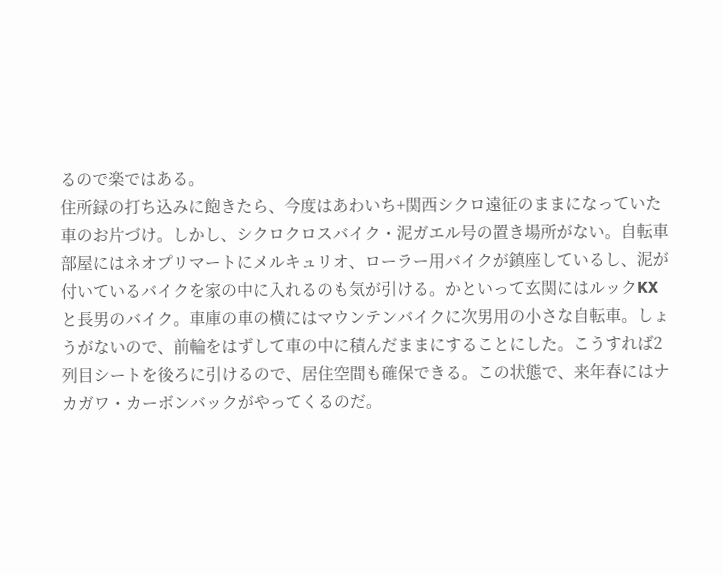るので楽ではある。
住所録の打ち込みに飽きたら、今度はあわいち+関西シクロ遠征のままになっていた車のお片づけ。しかし、シクロクロスバイク・泥ガエル号の置き場所がない。自転車部屋にはネオプリマートにメルキュリオ、ローラー用バイクが鎮座しているし、泥が付いているバイクを家の中に入れるのも気が引ける。かといって玄関にはルックKXと長男のバイク。車庫の車の横にはマウンテンバイクに次男用の小さな自転車。しょうがないので、前輪をはずして車の中に積んだままにすることにした。こうすれば2列目シートを後ろに引けるので、居住空間も確保できる。この状態で、来年春にはナカガワ・カーボンバックがやってくるのだ。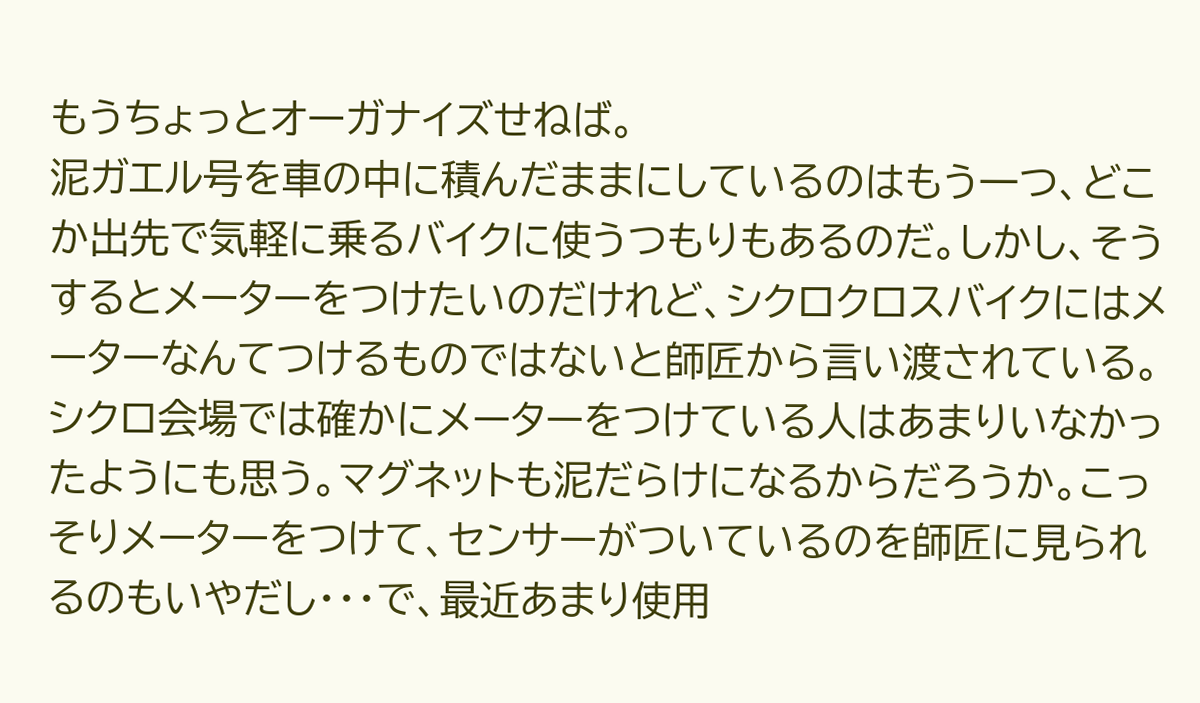もうちょっとオーガナイズせねば。
泥ガエル号を車の中に積んだままにしているのはもう一つ、どこか出先で気軽に乗るバイクに使うつもりもあるのだ。しかし、そうするとメーターをつけたいのだけれど、シクロクロスバイクにはメーターなんてつけるものではないと師匠から言い渡されている。シクロ会場では確かにメーターをつけている人はあまりいなかったようにも思う。マグネットも泥だらけになるからだろうか。こっそりメーターをつけて、センサーがついているのを師匠に見られるのもいやだし・・・で、最近あまり使用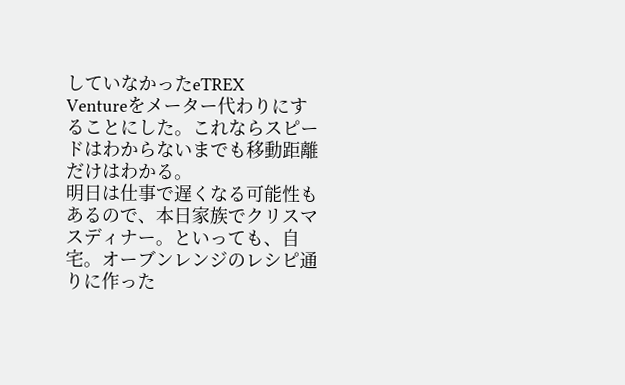していなかったeTREX
Ventureをメーター代わりにすることにした。これならスピードはわからないまでも移動距離だけはわかる。
明日は仕事で遅くなる可能性もあるので、本日家族でクリスマスディナー。といっても、自宅。オーブンレンジのレシピ通りに作った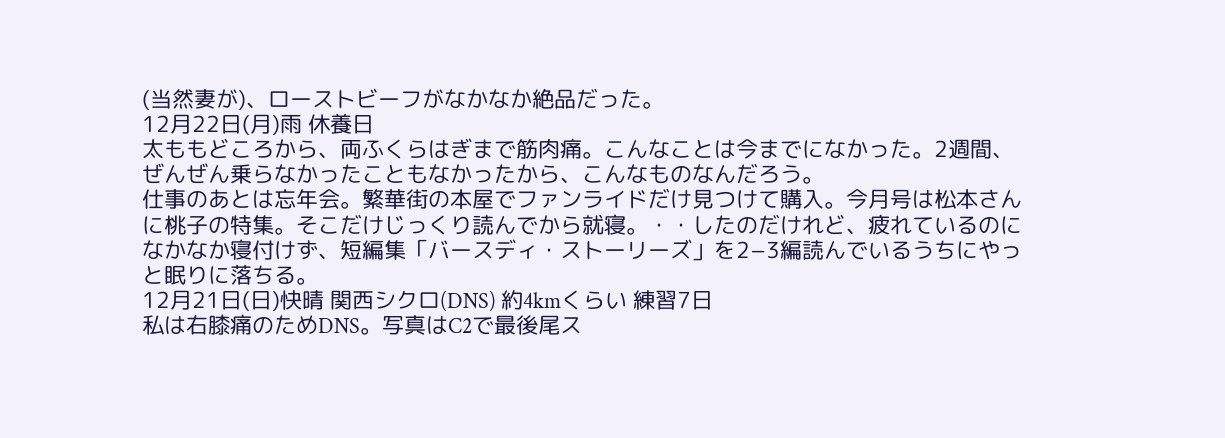(当然妻が)、ローストビーフがなかなか絶品だった。
12月22日(月)雨 休養日
太ももどころから、両ふくらはぎまで筋肉痛。こんなことは今までになかった。2週間、ぜんぜん乗らなかったこともなかったから、こんなものなんだろう。
仕事のあとは忘年会。繁華街の本屋でファンライドだけ見つけて購入。今月号は松本さんに桃子の特集。そこだけじっくり読んでから就寝。・・したのだけれど、疲れているのになかなか寝付けず、短編集「バースディ・ストーリーズ」を2−3編読んでいるうちにやっと眠りに落ちる。
12月21日(日)快晴 関西シクロ(DNS) 約4kmくらい 練習7日
私は右膝痛のためDNS。写真はC2で最後尾ス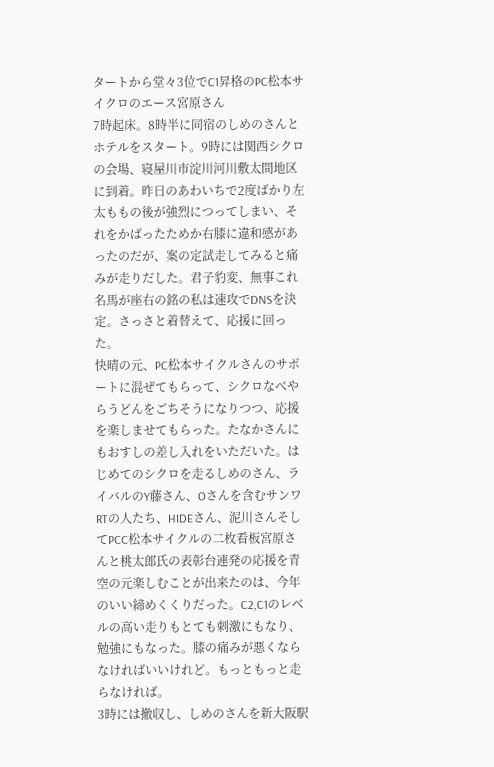タートから堂々3位でC1昇格のPC松本サイクロのエース宮原さん
7時起床。8時半に同宿のしめのさんとホテルをスタート。9時には関西シクロの会場、寝屋川市淀川河川敷太間地区に到着。昨日のあわいちで2度ばかり左太ももの後が強烈につってしまい、それをかばったためか右膝に違和感があったのだが、案の定試走してみると痛みが走りだした。君子豹変、無事これ名馬が座右の銘の私は速攻でDNSを決定。さっさと着替えて、応援に回った。
快晴の元、PC松本サイクルさんのサポートに混ぜてもらって、シクロなべやらうどんをごちそうになりつつ、応援を楽しませてもらった。たなかさんにもおすしの差し入れをいただいた。はじめてのシクロを走るしめのさん、ライバルのY藤さん、Oさんを含むサンワRTの人たち、HIDEさん、泥川さんそしてPCC松本サイクルの二枚看板宮原さんと桃太郎氏の表彰台連発の応援を青空の元楽しむことが出来たのは、今年のいい締めくくりだった。C2,C1のレベルの高い走りもとても刺激にもなり、勉強にもなった。膝の痛みが悪くならなければいいけれど。もっともっと走らなければ。
3時には撤収し、しめのさんを新大阪駅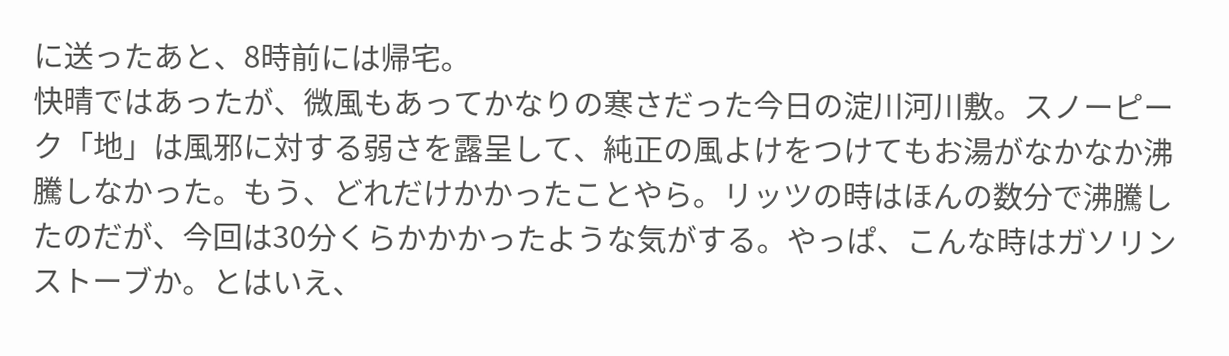に送ったあと、8時前には帰宅。
快晴ではあったが、微風もあってかなりの寒さだった今日の淀川河川敷。スノーピーク「地」は風邪に対する弱さを露呈して、純正の風よけをつけてもお湯がなかなか沸騰しなかった。もう、どれだけかかったことやら。リッツの時はほんの数分で沸騰したのだが、今回は30分くらかかかったような気がする。やっぱ、こんな時はガソリンストーブか。とはいえ、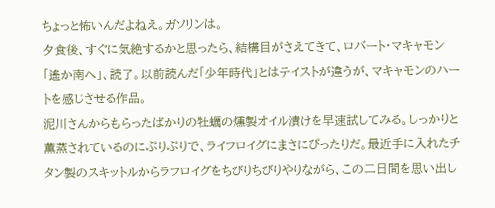ちょっと怖いんだよねえ。ガソリンは。
夕食後、すぐに気絶するかと思ったら、結構目がさえてきて、ロバート・マキャモン「遙か南へ」、読了。以前読んだ「少年時代」とはテイストが違うが、マキャモンのハートを感じさせる作品。
泥川さんからもらったばかりの牡蠣の燻製オイル漬けを早速試してみる。しっかりと薫蒸されているのにぷりぷりで、ライフロイグにまさにぴったりだ。最近手に入れたチタン製のスキットルからラフロイグをちびりちびりやりながら、この二日間を思い出し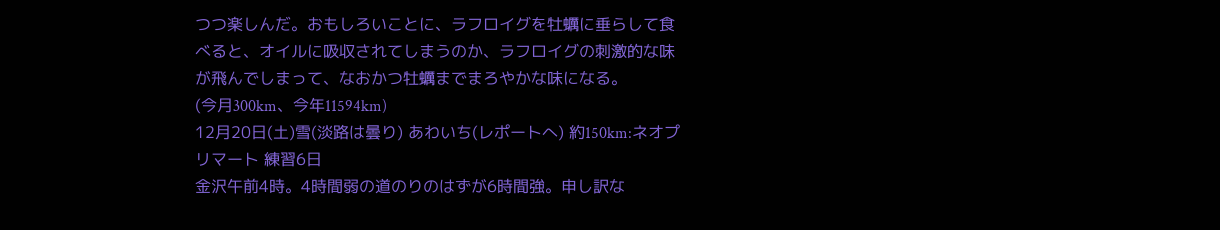つつ楽しんだ。おもしろいことに、ラフロイグを牡蠣に垂らして食べると、オイルに吸収されてしまうのか、ラフロイグの刺激的な味が飛んでしまって、なおかつ牡蠣までまろやかな味になる。
(今月300km、今年11594km)
12月20日(土)雪(淡路は曇り) あわいち(レポートへ) 約150km:ネオプリマート 練習6日
金沢午前4時。4時間弱の道のりのはずが6時間強。申し訳な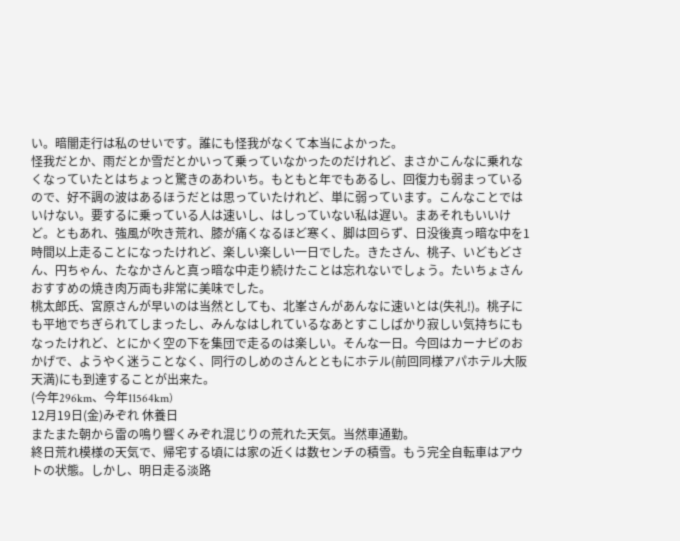い。暗闇走行は私のせいです。誰にも怪我がなくて本当によかった。
怪我だとか、雨だとか雪だとかいって乗っていなかったのだけれど、まさかこんなに乗れなくなっていたとはちょっと驚きのあわいち。もともと年でもあるし、回復力も弱まっているので、好不調の波はあるほうだとは思っていたけれど、単に弱っています。こんなことではいけない。要するに乗っている人は速いし、はしっていない私は遅い。まあそれもいいけど。ともあれ、強風が吹き荒れ、膝が痛くなるほど寒く、脚は回らず、日没後真っ暗な中を1時間以上走ることになったけれど、楽しい楽しい一日でした。きたさん、桃子、いどもどさん、円ちゃん、たなかさんと真っ暗な中走り続けたことは忘れないでしょう。たいちょさんおすすめの焼き肉万両も非常に美味でした。
桃太郎氏、宮原さんが早いのは当然としても、北峯さんがあんなに速いとは(失礼!)。桃子にも平地でちぎられてしまったし、みんなはしれているなあとすこしばかり寂しい気持ちにもなったけれど、とにかく空の下を集団で走るのは楽しい。そんな一日。今回はカーナビのおかげで、ようやく迷うことなく、同行のしめのさんとともにホテル(前回同様アパホテル大阪天満)にも到達することが出来た。
(今年296km、今年11564km)
12月19日(金)みぞれ 休養日
またまた朝から雷の鳴り響くみぞれ混じりの荒れた天気。当然車通勤。
終日荒れ模様の天気で、帰宅する頃には家の近くは数センチの積雪。もう完全自転車はアウトの状態。しかし、明日走る淡路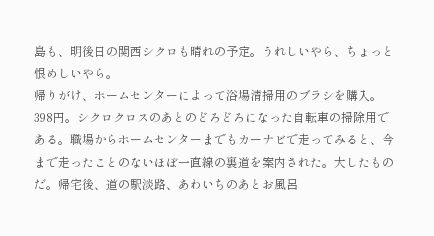島も、明後日の関西シクロも晴れの予定。うれしいやら、ちょっと恨めしいやら。
帰りがけ、ホームセンターによって浴場清掃用のブラシを購入。398円。シクロクロスのあとのどろどろになった自転車の掃除用である。職場からホームセンターまでもカーナビで走ってみると、今まで走ったことのないほぼ一直線の裏道を案内された。大したものだ。帰宅後、道の駅淡路、あわいちのあとお風呂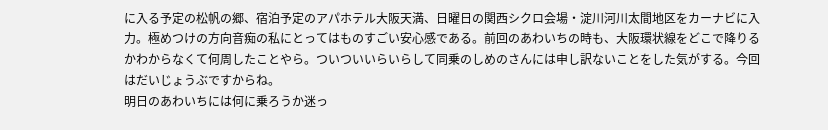に入る予定の松帆の郷、宿泊予定のアパホテル大阪天満、日曜日の関西シクロ会場・淀川河川太間地区をカーナビに入力。極めつけの方向音痴の私にとってはものすごい安心感である。前回のあわいちの時も、大阪環状線をどこで降りるかわからなくて何周したことやら。ついついいらいらして同乗のしめのさんには申し訳ないことをした気がする。今回はだいじょうぶですからね。
明日のあわいちには何に乗ろうか迷っ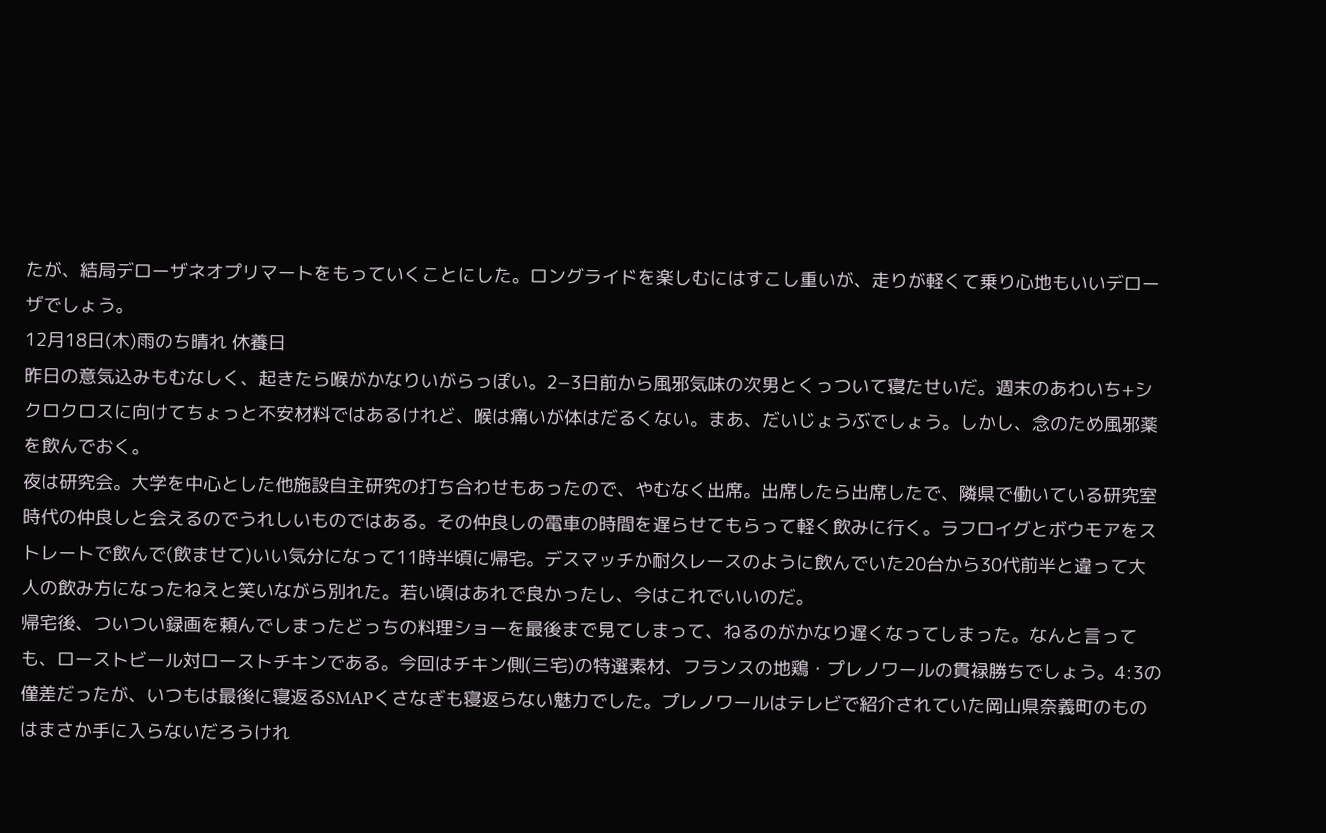たが、結局デローザネオプリマートをもっていくことにした。ロングライドを楽しむにはすこし重いが、走りが軽くて乗り心地もいいデローザでしょう。
12月18日(木)雨のち晴れ 休養日
昨日の意気込みもむなしく、起きたら喉がかなりいがらっぽい。2−3日前から風邪気味の次男とくっついて寝たせいだ。週末のあわいち+シクロクロスに向けてちょっと不安材料ではあるけれど、喉は痛いが体はだるくない。まあ、だいじょうぶでしょう。しかし、念のため風邪薬を飲んでおく。
夜は研究会。大学を中心とした他施設自主研究の打ち合わせもあったので、やむなく出席。出席したら出席したで、隣県で働いている研究室時代の仲良しと会えるのでうれしいものではある。その仲良しの電車の時間を遅らせてもらって軽く飲みに行く。ラフロイグとボウモアをストレートで飲んで(飲ませて)いい気分になって11時半頃に帰宅。デスマッチか耐久レースのように飲んでいた20台から30代前半と違って大人の飲み方になったねえと笑いながら別れた。若い頃はあれで良かったし、今はこれでいいのだ。
帰宅後、ついつい録画を頼んでしまったどっちの料理ショーを最後まで見てしまって、ねるのがかなり遅くなってしまった。なんと言っても、ローストビール対ローストチキンである。今回はチキン側(三宅)の特選素材、フランスの地鶏・プレノワールの貫禄勝ちでしょう。4:3の僅差だったが、いつもは最後に寝返るSMAPくさなぎも寝返らない魅力でした。プレノワールはテレビで紹介されていた岡山県奈義町のものはまさか手に入らないだろうけれ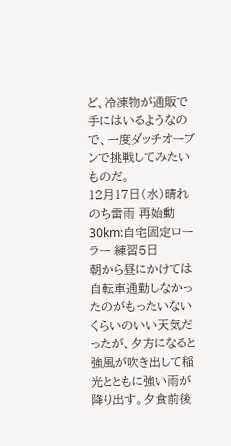ど、冷凍物が通販で手にはいるようなので、一度ダッチオーブンで挑戦してみたいものだ。
12月17日(水)晴れのち雷雨 再始動 30km:自宅固定ローラー 練習5日
朝から昼にかけては自転車通勤しなかったのがもったいないくらいのいい天気だったが、夕方になると強風が吹き出して稲光とともに強い雨が降り出す。夕食前後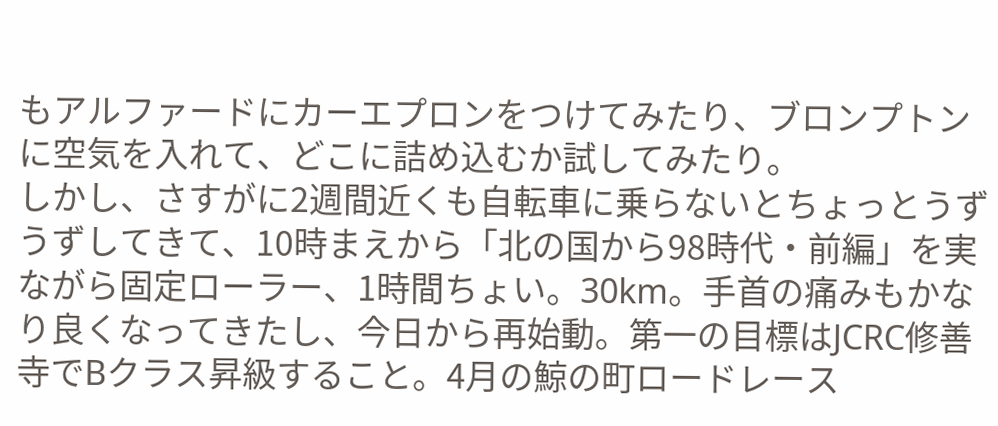もアルファードにカーエプロンをつけてみたり、ブロンプトンに空気を入れて、どこに詰め込むか試してみたり。
しかし、さすがに2週間近くも自転車に乗らないとちょっとうずうずしてきて、10時まえから「北の国から98時代・前編」を実ながら固定ローラー、1時間ちょい。30km。手首の痛みもかなり良くなってきたし、今日から再始動。第一の目標はJCRC修善寺でBクラス昇級すること。4月の鯨の町ロードレース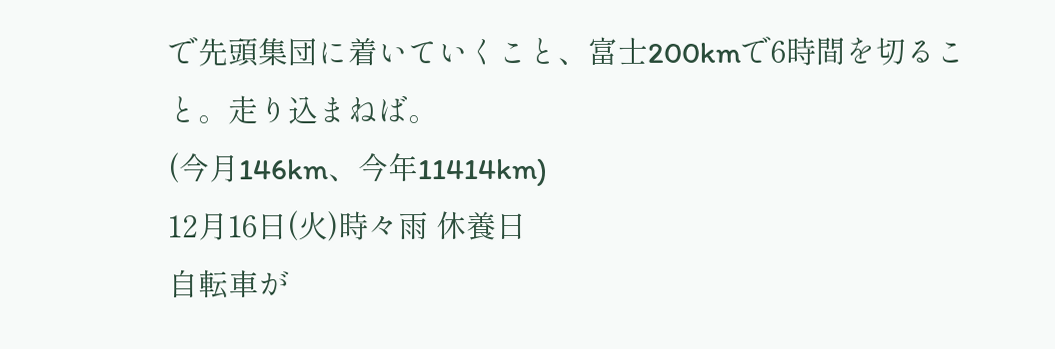で先頭集団に着いていくこと、富士200kmで6時間を切ること。走り込まねば。
(今月146km、今年11414km)
12月16日(火)時々雨 休養日
自転車が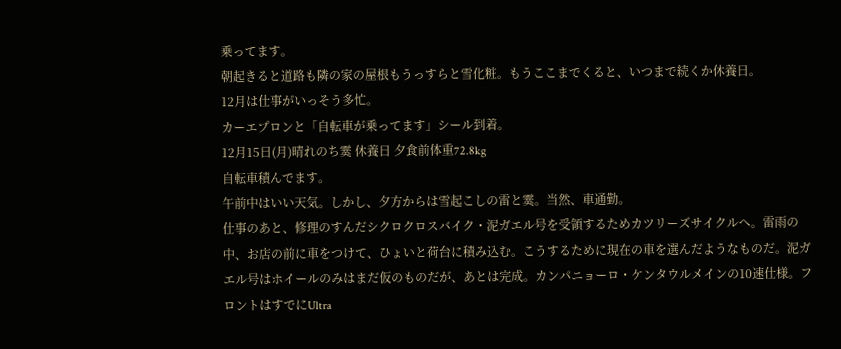乗ってます。
朝起きると道路も隣の家の屋根もうっすらと雪化粧。もうここまでくると、いつまで続くか休養日。
12月は仕事がいっそう多忙。
カーエプロンと「自転車が乗ってます」シール到着。
12月15日(月)晴れのち霙 休養日 夕食前体重72.8kg
自転車積んでます。
午前中はいい天気。しかし、夕方からは雪起こしの雷と霙。当然、車通勤。
仕事のあと、修理のすんだシクロクロスバイク・泥ガエル号を受領するためカツリーズサイクルへ。雷雨の中、お店の前に車をつけて、ひょいと荷台に積み込む。こうするために現在の車を選んだようなものだ。泥ガエル号はホイールのみはまだ仮のものだが、あとは完成。カンパニョーロ・ケンタウルメインの10速仕様。フロントはすでにUltra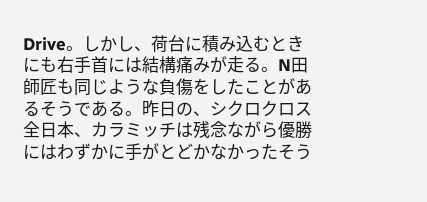Drive。しかし、荷台に積み込むときにも右手首には結構痛みが走る。N田師匠も同じような負傷をしたことがあるそうである。昨日の、シクロクロス全日本、カラミッチは残念ながら優勝にはわずかに手がとどかなかったそう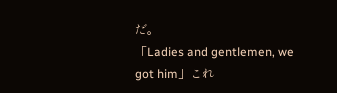だ。
「Ladies and gentlemen, we got him」これ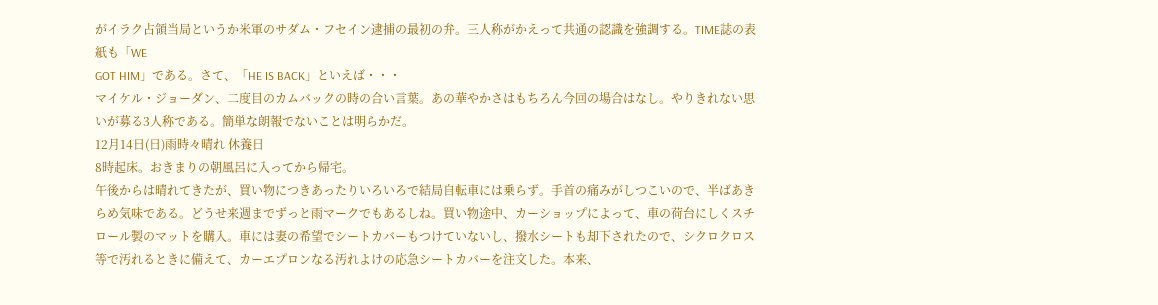がイラク占領当局というか米軍のサダム・フセイン逮捕の最初の弁。三人称がかえって共通の認識を強調する。TIME誌の表紙も「WE
GOT HIM」である。さて、「HE IS BACK」といえば・・・
マイケル・ジョーダン、二度目のカムバックの時の合い言葉。あの華やかさはもちろん今回の場合はなし。やりきれない思いが募る3人称である。簡単な朗報でないことは明らかだ。
12月14日(日)雨時々晴れ 休養日
8時起床。おきまりの朝風呂に入ってから帰宅。
午後からは晴れてきたが、買い物につきあったりいろいろで結局自転車には乗らず。手首の痛みがしつこいので、半ばあきらめ気味である。どうせ来週までずっと雨マークでもあるしね。買い物途中、カーショップによって、車の荷台にしくスチロール製のマットを購入。車には妻の希望でシートカバーもつけていないし、撥水シートも却下されたので、シクロクロス等で汚れるときに備えて、カーエプロンなる汚れよけの応急シートカバーを注文した。本来、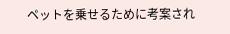ペットを乗せるために考案され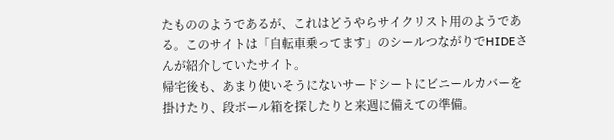たもののようであるが、これはどうやらサイクリスト用のようである。このサイトは「自転車乗ってます」のシールつながりでHIDEさんが紹介していたサイト。
帰宅後も、あまり使いそうにないサードシートにビニールカバーを掛けたり、段ボール箱を探したりと来週に備えての準備。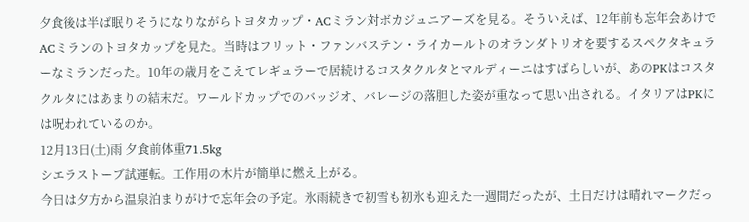夕食後は半ば眠りそうになりながらトヨタカップ・ACミラン対ボカジュニアーズを見る。そういえば、12年前も忘年会あけでACミランのトヨタカップを見た。当時はフリット・ファンバステン・ライカールトのオランダトリオを要するスペクタキュラーなミランだった。10年の歳月をこえてレギュラーで居続けるコスタクルタとマルディーニはすばらしいが、あのPKはコスタクルタにはあまりの結末だ。ワールドカップでのバッジオ、バレージの落胆した姿が重なって思い出される。イタリアはPKには呪われているのか。
12月13日(土)雨 夕食前体重71.5kg
シエラストーブ試運転。工作用の木片が簡単に燃え上がる。
今日は夕方から温泉泊まりがけで忘年会の予定。氷雨続きで初雪も初氷も迎えた一週間だったが、土日だけは晴れマークだっ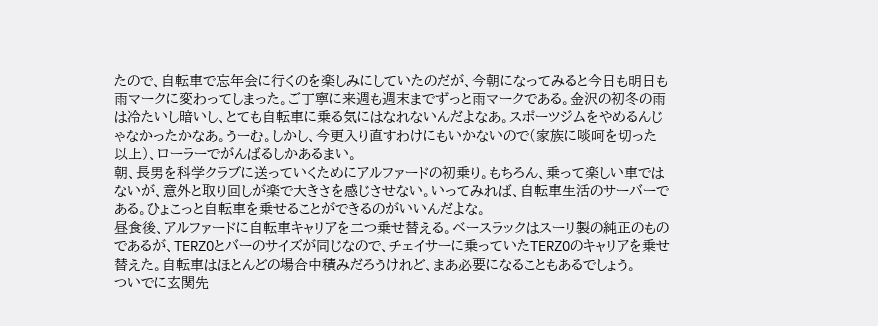たので、自転車で忘年会に行くのを楽しみにしていたのだが、今朝になってみると今日も明日も雨マークに変わってしまった。ご丁寧に来週も週末までずっと雨マークである。金沢の初冬の雨は冷たいし暗いし、とても自転車に乗る気にはなれないんだよなあ。スポーツジムをやめるんじゃなかったかなあ。うーむ。しかし、今更入り直すわけにもいかないので(家族に啖呵を切った以上)、ローラーでがんばるしかあるまい。
朝、長男を科学クラブに送っていくためにアルファードの初乗り。もちろん、乗って楽しい車ではないが、意外と取り回しが楽で大きさを感じさせない。いってみれば、自転車生活のサーバーである。ひょこっと自転車を乗せることができるのがいいんだよな。
昼食後、アルファードに自転車キャリアを二つ乗せ替える。ベースラックはスーリ製の純正のものであるが、TERZOとバーのサイズが同じなので、チェイサーに乗っていたTERZOのキャリアを乗せ替えた。自転車はほとんどの場合中積みだろうけれど、まあ必要になることもあるでしょう。
ついでに玄関先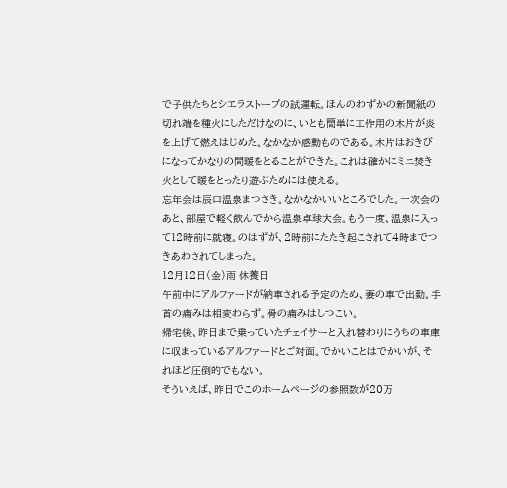で子供たちとシエラストーブの試運転。ほんのわずかの新聞紙の切れ端を種火にしただけなのに、いとも簡単に工作用の木片が炎を上げて燃えはじめた。なかなか感動ものである。木片はおきびになってかなりの間暖をとることができた。これは確かにミニ焚き火として暖をとったり遊ぶためには使える。
忘年会は辰口温泉まつさき。なかなかいいところでした。一次会のあと、部屋で軽く飲んでから温泉卓球大会。もう一度、温泉に入って12時前に就寝。のはずが、2時前にたたき起こされて4時までつきあわされてしまった。
12月12日(金)雨 休養日
午前中にアルファードが納車される予定のため、妻の車で出勤。手首の痛みは相変わらず。骨の痛みはしつこい。
帰宅後、昨日まで乗っていたチェイサーと入れ替わりにうちの車庫に収まっているアルファードとご対面。でかいことはでかいが、それほど圧倒的でもない。
そういえば、昨日でこのホームページの参照数が20万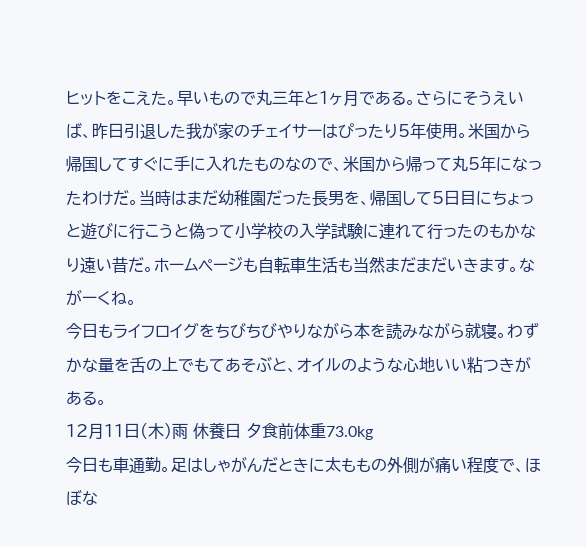ヒットをこえた。早いもので丸三年と1ヶ月である。さらにそうえいば、昨日引退した我が家のチェイサーはぴったり5年使用。米国から帰国してすぐに手に入れたものなので、米国から帰って丸5年になったわけだ。当時はまだ幼稚園だった長男を、帰国して5日目にちょっと遊びに行こうと偽って小学校の入学試験に連れて行ったのもかなり遠い昔だ。ホームページも自転車生活も当然まだまだいきます。ながーくね。
今日もライフロイグをちびちびやりながら本を読みながら就寝。わずかな量を舌の上でもてあそぶと、オイルのような心地いい粘つきがある。
12月11日(木)雨 休養日 夕食前体重73.0kg
今日も車通勤。足はしゃがんだときに太ももの外側が痛い程度で、ほぼな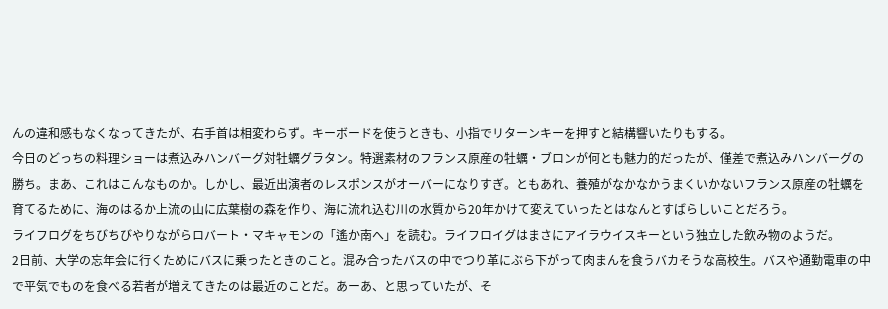んの違和感もなくなってきたが、右手首は相変わらず。キーボードを使うときも、小指でリターンキーを押すと結構響いたりもする。
今日のどっちの料理ショーは煮込みハンバーグ対牡蠣グラタン。特選素材のフランス原産の牡蠣・ブロンが何とも魅力的だったが、僅差で煮込みハンバーグの勝ち。まあ、これはこんなものか。しかし、最近出演者のレスポンスがオーバーになりすぎ。ともあれ、養殖がなかなかうまくいかないフランス原産の牡蠣を育てるために、海のはるか上流の山に広葉樹の森を作り、海に流れ込む川の水質から20年かけて変えていったとはなんとすばらしいことだろう。
ライフログをちびちびやりながらロバート・マキャモンの「遙か南へ」を読む。ライフロイグはまさにアイラウイスキーという独立した飲み物のようだ。
2日前、大学の忘年会に行くためにバスに乗ったときのこと。混み合ったバスの中でつり革にぶら下がって肉まんを食うバカそうな高校生。バスや通勤電車の中で平気でものを食べる若者が増えてきたのは最近のことだ。あーあ、と思っていたが、そ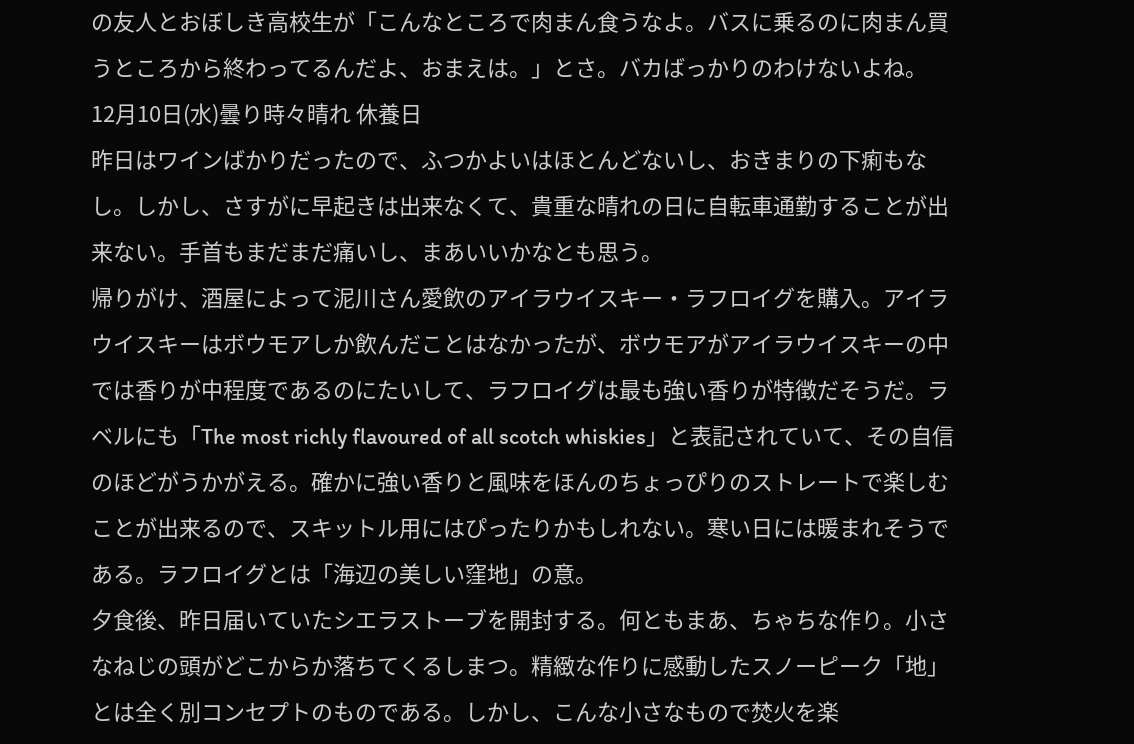の友人とおぼしき高校生が「こんなところで肉まん食うなよ。バスに乗るのに肉まん買うところから終わってるんだよ、おまえは。」とさ。バカばっかりのわけないよね。
12月10日(水)曇り時々晴れ 休養日
昨日はワインばかりだったので、ふつかよいはほとんどないし、おきまりの下痢もなし。しかし、さすがに早起きは出来なくて、貴重な晴れの日に自転車通勤することが出来ない。手首もまだまだ痛いし、まあいいかなとも思う。
帰りがけ、酒屋によって泥川さん愛飲のアイラウイスキー・ラフロイグを購入。アイラウイスキーはボウモアしか飲んだことはなかったが、ボウモアがアイラウイスキーの中では香りが中程度であるのにたいして、ラフロイグは最も強い香りが特徴だそうだ。ラベルにも「The most richly flavoured of all scotch whiskies」と表記されていて、その自信のほどがうかがえる。確かに強い香りと風味をほんのちょっぴりのストレートで楽しむことが出来るので、スキットル用にはぴったりかもしれない。寒い日には暖まれそうである。ラフロイグとは「海辺の美しい窪地」の意。
夕食後、昨日届いていたシエラストーブを開封する。何ともまあ、ちゃちな作り。小さなねじの頭がどこからか落ちてくるしまつ。精緻な作りに感動したスノーピーク「地」とは全く別コンセプトのものである。しかし、こんな小さなもので焚火を楽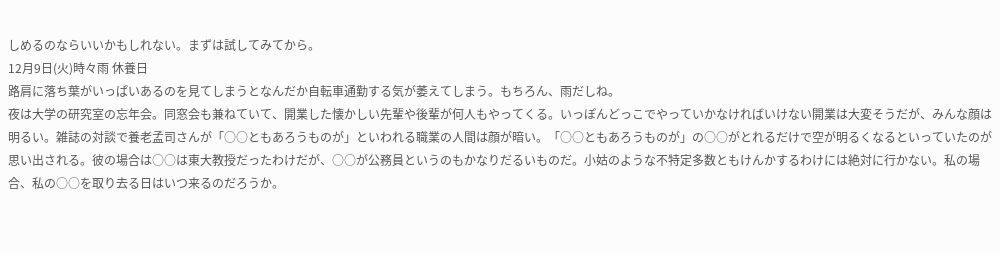しめるのならいいかもしれない。まずは試してみてから。
12月9日(火)時々雨 休養日
路肩に落ち葉がいっぱいあるのを見てしまうとなんだか自転車通勤する気が萎えてしまう。もちろん、雨だしね。
夜は大学の研究室の忘年会。同窓会も兼ねていて、開業した懐かしい先輩や後輩が何人もやってくる。いっぽんどっこでやっていかなければいけない開業は大変そうだが、みんな顔は明るい。雑誌の対談で養老孟司さんが「○○ともあろうものが」といわれる職業の人間は顔が暗い。「○○ともあろうものが」の○○がとれるだけで空が明るくなるといっていたのが思い出される。彼の場合は○○は東大教授だったわけだが、○○が公務員というのもかなりだるいものだ。小姑のような不特定多数ともけんかするわけには絶対に行かない。私の場合、私の○○を取り去る日はいつ来るのだろうか。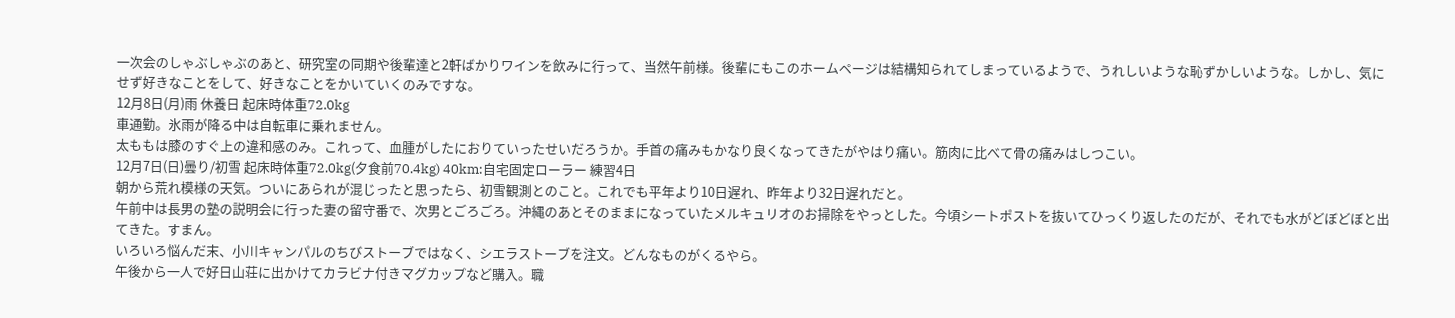一次会のしゃぶしゃぶのあと、研究室の同期や後輩達と2軒ばかりワインを飲みに行って、当然午前様。後輩にもこのホームページは結構知られてしまっているようで、うれしいような恥ずかしいような。しかし、気にせず好きなことをして、好きなことをかいていくのみですな。
12月8日(月)雨 休養日 起床時体重72.0kg
車通勤。氷雨が降る中は自転車に乗れません。
太ももは膝のすぐ上の違和感のみ。これって、血腫がしたにおりていったせいだろうか。手首の痛みもかなり良くなってきたがやはり痛い。筋肉に比べて骨の痛みはしつこい。
12月7日(日)曇り/初雪 起床時体重72.0kg(夕食前70.4kg) 40km:自宅固定ローラー 練習4日
朝から荒れ模様の天気。ついにあられが混じったと思ったら、初雪観測とのこと。これでも平年より10日遅れ、昨年より32日遅れだと。
午前中は長男の塾の説明会に行った妻の留守番で、次男とごろごろ。沖縄のあとそのままになっていたメルキュリオのお掃除をやっとした。今頃シートポストを抜いてひっくり返したのだが、それでも水がどぼどぼと出てきた。すまん。
いろいろ悩んだ末、小川キャンパルのちびストーブではなく、シエラストーブを注文。どんなものがくるやら。
午後から一人で好日山荘に出かけてカラビナ付きマグカップなど購入。職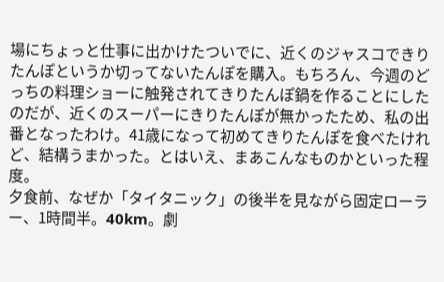場にちょっと仕事に出かけたついでに、近くのジャスコできりたんぽというか切ってないたんぽを購入。もちろん、今週のどっちの料理ショーに触発されてきりたんぽ鍋を作ることにしたのだが、近くのスーパーにきりたんぽが無かったため、私の出番となったわけ。41歳になって初めてきりたんぽを食べたけれど、結構うまかった。とはいえ、まあこんなものかといった程度。
夕食前、なぜか「タイタニック」の後半を見ながら固定ローラー、1時間半。40km。劇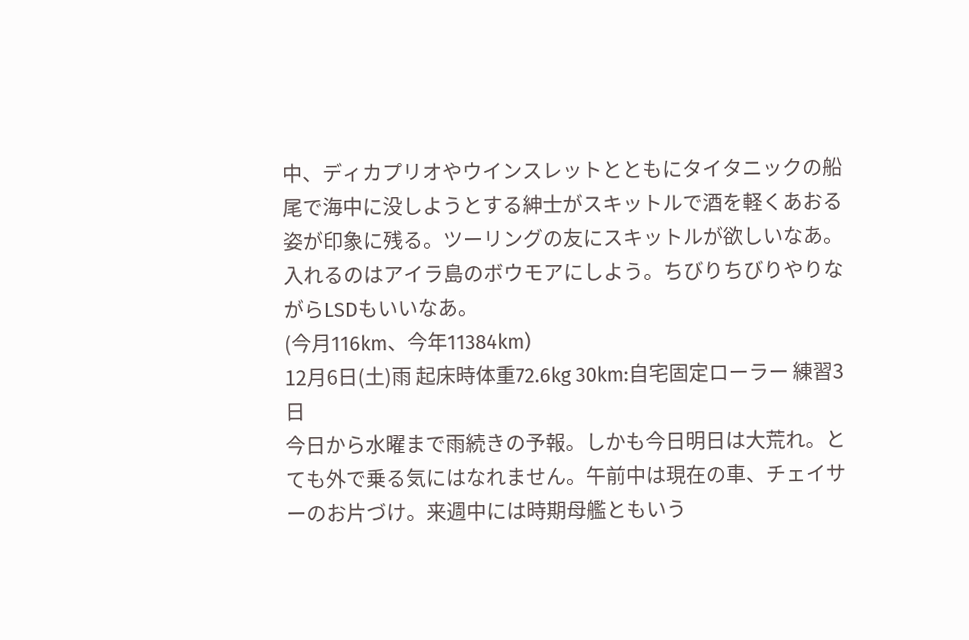中、ディカプリオやウインスレットとともにタイタニックの船尾で海中に没しようとする紳士がスキットルで酒を軽くあおる姿が印象に残る。ツーリングの友にスキットルが欲しいなあ。入れるのはアイラ島のボウモアにしよう。ちびりちびりやりながらLSDもいいなあ。
(今月116km、今年11384km)
12月6日(土)雨 起床時体重72.6kg 30km:自宅固定ローラー 練習3日
今日から水曜まで雨続きの予報。しかも今日明日は大荒れ。とても外で乗る気にはなれません。午前中は現在の車、チェイサーのお片づけ。来週中には時期母艦ともいう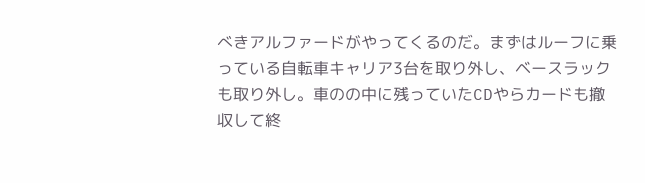べきアルファードがやってくるのだ。まずはルーフに乗っている自転車キャリア3台を取り外し、ベースラックも取り外し。車のの中に残っていたCDやらカードも撤収して終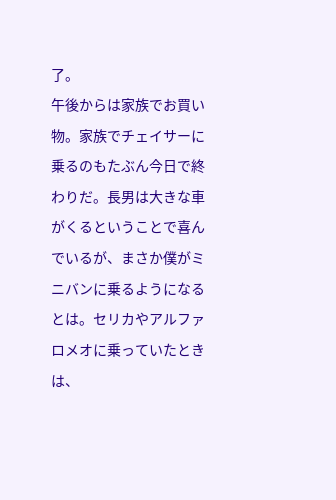了。
午後からは家族でお買い物。家族でチェイサーに乗るのもたぶん今日で終わりだ。長男は大きな車がくるということで喜んでいるが、まさか僕がミニバンに乗るようになるとは。セリカやアルファロメオに乗っていたときは、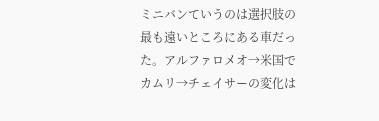ミニバンていうのは選択肢の最も遠いところにある車だった。アルファロメオ→米国でカムリ→チェイサーの変化は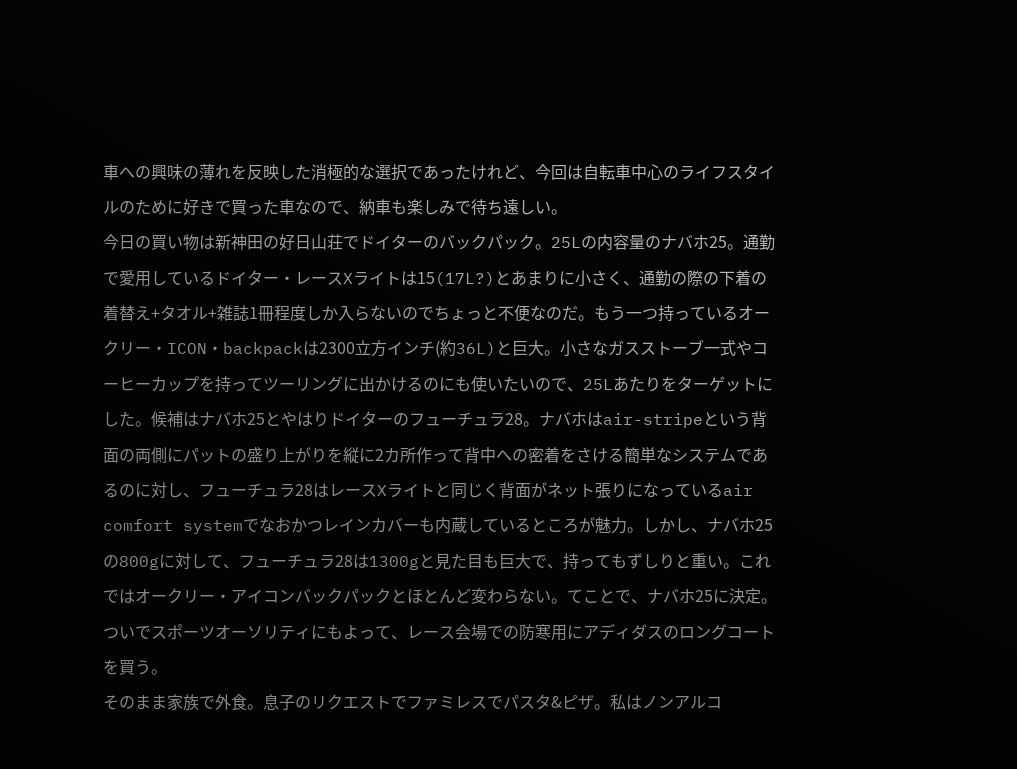車への興味の薄れを反映した消極的な選択であったけれど、今回は自転車中心のライフスタイルのために好きで買った車なので、納車も楽しみで待ち遠しい。
今日の買い物は新神田の好日山荘でドイターのバックパック。25Lの内容量のナバホ25。通勤で愛用しているドイター・レースXライトは15(17L?)とあまりに小さく、通勤の際の下着の着替え+タオル+雑誌1冊程度しか入らないのでちょっと不便なのだ。もう一つ持っているオークリー・ICON・backpackは2300立方インチ(約36L)と巨大。小さなガスストーブ一式やコーヒーカップを持ってツーリングに出かけるのにも使いたいので、25Lあたりをターゲットにした。候補はナバホ25とやはりドイターのフューチュラ28。ナバホはair-stripeという背面の両側にパットの盛り上がりを縦に2カ所作って背中への密着をさける簡単なシステムであるのに対し、フューチュラ28はレースXライトと同じく背面がネット張りになっているair
comfort systemでなおかつレインカバーも内蔵しているところが魅力。しかし、ナバホ25の800gに対して、フューチュラ28は1300gと見た目も巨大で、持ってもずしりと重い。これではオークリー・アイコンバックパックとほとんど変わらない。てことで、ナバホ25に決定。ついでスポーツオーソリティにもよって、レース会場での防寒用にアディダスのロングコートを買う。
そのまま家族で外食。息子のリクエストでファミレスでパスタ&ピザ。私はノンアルコ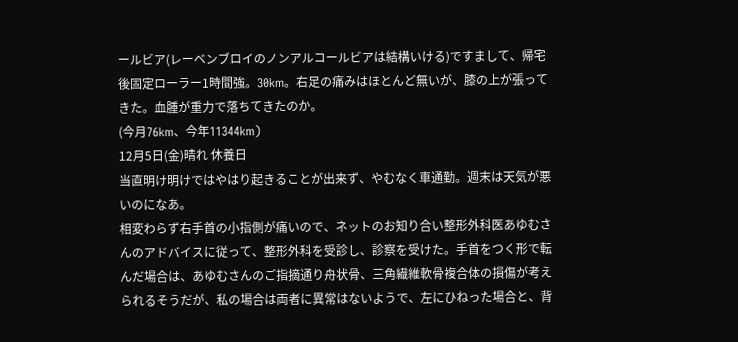ールビア(レーベンブロイのノンアルコールビアは結構いける)ですまして、帰宅後固定ローラー1時間強。30km。右足の痛みはほとんど無いが、膝の上が張ってきた。血腫が重力で落ちてきたのか。
(今月76km、今年11344km)
12月5日(金)晴れ 休養日
当直明け明けではやはり起きることが出来ず、やむなく車通勤。週末は天気が悪いのになあ。
相変わらず右手首の小指側が痛いので、ネットのお知り合い整形外科医あゆむさんのアドバイスに従って、整形外科を受診し、診察を受けた。手首をつく形で転んだ場合は、あゆむさんのご指摘通り舟状骨、三角繊維軟骨複合体の損傷が考えられるそうだが、私の場合は両者に異常はないようで、左にひねった場合と、背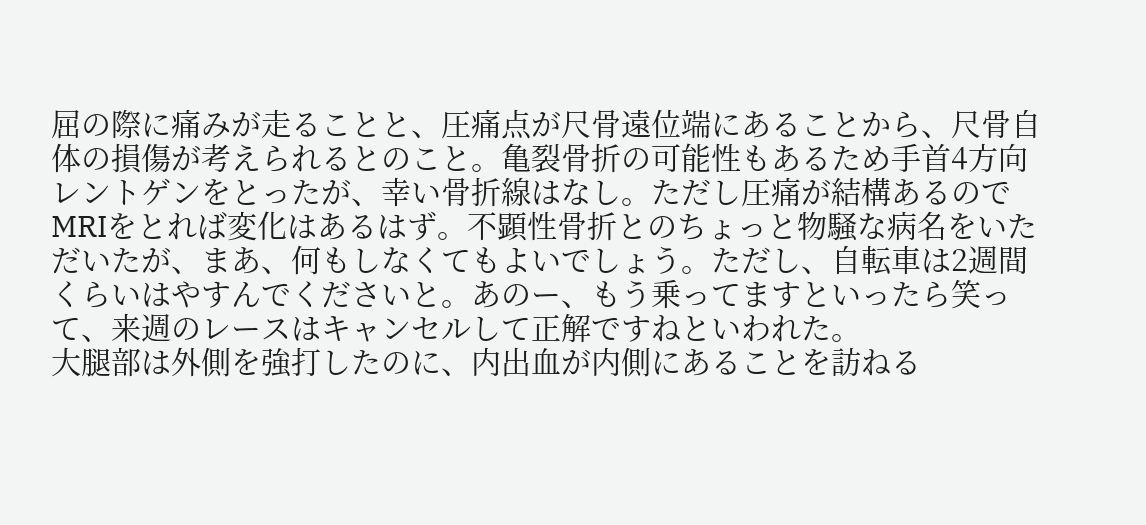屈の際に痛みが走ることと、圧痛点が尺骨遠位端にあることから、尺骨自体の損傷が考えられるとのこと。亀裂骨折の可能性もあるため手首4方向レントゲンをとったが、幸い骨折線はなし。ただし圧痛が結構あるのでMRIをとれば変化はあるはず。不顕性骨折とのちょっと物騒な病名をいただいたが、まあ、何もしなくてもよいでしょう。ただし、自転車は2週間くらいはやすんでくださいと。あのー、もう乗ってますといったら笑って、来週のレースはキャンセルして正解ですねといわれた。
大腿部は外側を強打したのに、内出血が内側にあることを訪ねる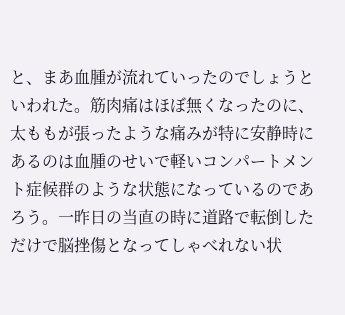と、まあ血腫が流れていったのでしょうといわれた。筋肉痛はほぼ無くなったのに、太ももが張ったような痛みが特に安静時にあるのは血腫のせいで軽いコンパートメント症候群のような状態になっているのであろう。一昨日の当直の時に道路で転倒しただけで脳挫傷となってしゃべれない状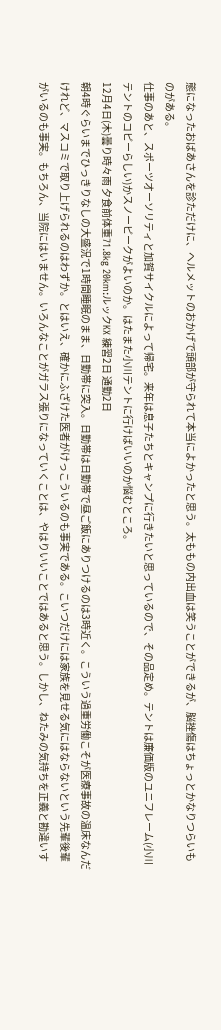態になったおばあさんを診ただけに、ヘルメットのおかげで頭部が守られて本当によかったと思う。太ももの内出血は笑うことができるが、脳挫傷はちょっとかなりつらいものがある。
仕事のあと、スポーツオーソリティと加賀サイクルによって帰宅。来年は息子たちとキャンプに行きたいと思っているので、その品定め。テントは廉価版のユニフレーム(小川テントのコピーらしい)かスノーピークがよいのか。はたまた小川テントに行けばいいのか悩むところ。
12月4日(木)曇り時々雨 夕食前体重71.8kg 20km:ルックKX 練習2日 通勤2日
朝4時ぐらいまでひっきりなしの大盛況で1時間睡眠のまま、日勤帯に突入。日勤帯は日勤帯で昼ご飯にありつけるのは3時近く。こういう過重労働こそが医療事故の温床なんだけれど、マスコミで取り上げられるのはわずか。とはいえ、確かにふざけた医者がけっこういるのも事実である。こいつだけには家族を見せる気にはならないという先輩後輩がいるのも事実。もちろん、当院にはいません。いろんなことがガラス張りになっていくことは、やはりいいことではあると思う。しかし、ねたみの気持ちを正義と勘違いす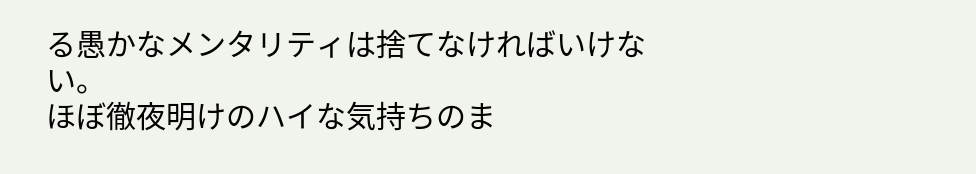る愚かなメンタリティは捨てなければいけない。
ほぼ徹夜明けのハイな気持ちのま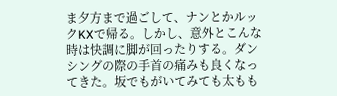ま夕方まで過ごして、ナンとかルックKXで帰る。しかし、意外とこんな時は快調に脚が回ったりする。ダンシングの際の手首の痛みも良くなってきた。坂でもがいてみても太もも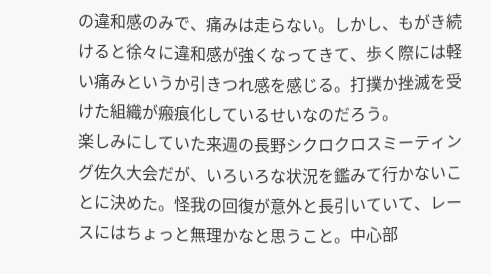の違和感のみで、痛みは走らない。しかし、もがき続けると徐々に違和感が強くなってきて、歩く際には軽い痛みというか引きつれ感を感じる。打撲か挫滅を受けた組織が瘢痕化しているせいなのだろう。
楽しみにしていた来週の長野シクロクロスミーティング佐久大会だが、いろいろな状況を鑑みて行かないことに決めた。怪我の回復が意外と長引いていて、レースにはちょっと無理かなと思うこと。中心部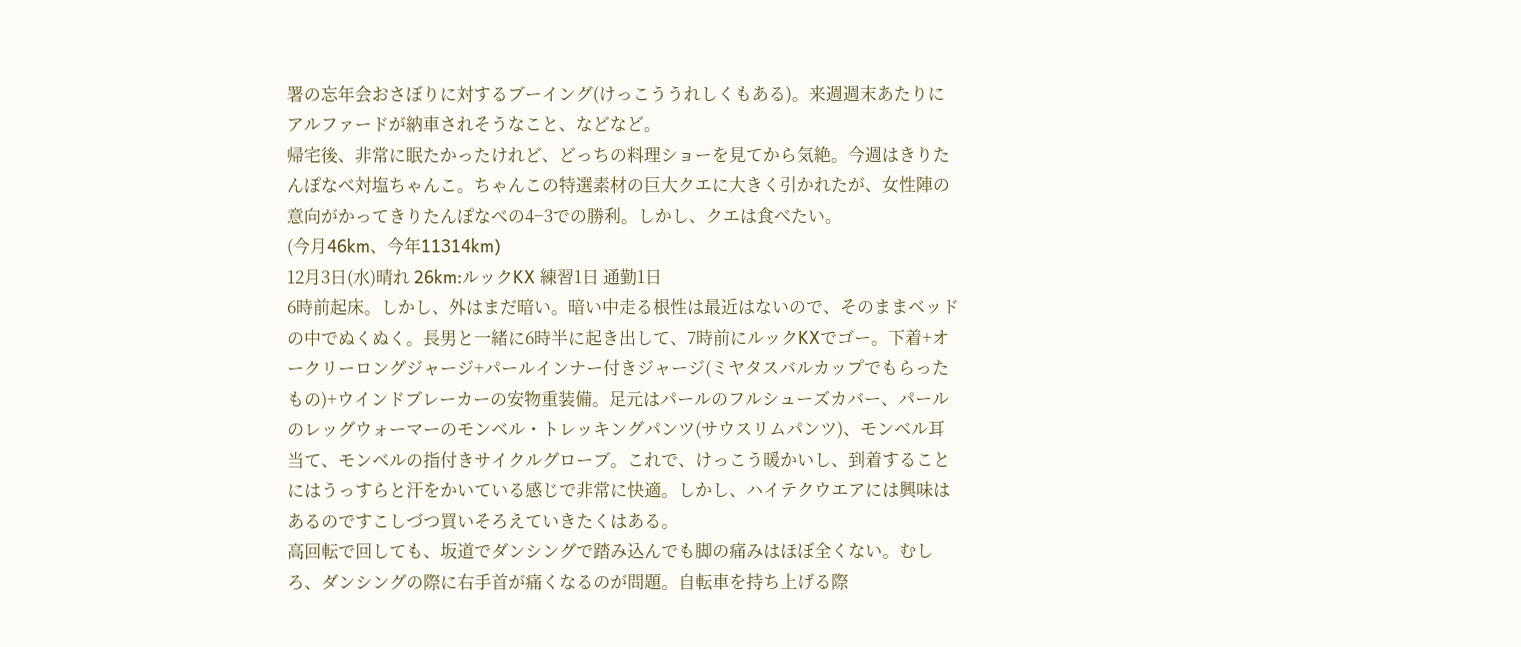署の忘年会おさぼりに対するブーイング(けっこううれしくもある)。来週週末あたりにアルファードが納車されそうなこと、などなど。
帰宅後、非常に眠たかったけれど、どっちの料理ショーを見てから気絶。今週はきりたんぽなべ対塩ちゃんこ。ちゃんこの特選素材の巨大クエに大きく引かれたが、女性陣の意向がかってきりたんぽなべの4−3での勝利。しかし、クエは食べたい。
(今月46km、今年11314km)
12月3日(水)晴れ 26km:ルックKX 練習1日 通勤1日
6時前起床。しかし、外はまだ暗い。暗い中走る根性は最近はないので、そのままベッドの中でぬくぬく。長男と一緒に6時半に起き出して、7時前にルックKXでゴー。下着+オークリーロングジャージ+パールインナー付きジャージ(ミヤタスバルカップでもらったもの)+ウインドブレーカーの安物重装備。足元はパールのフルシューズカバー、パールのレッグウォーマーのモンベル・トレッキングパンツ(サウスリムパンツ)、モンベル耳当て、モンベルの指付きサイクルグローブ。これで、けっこう暖かいし、到着することにはうっすらと汗をかいている感じで非常に快適。しかし、ハイテクウエアには興味はあるのですこしづつ買いそろえていきたくはある。
高回転で回しても、坂道でダンシングで踏み込んでも脚の痛みはほぼ全くない。むしろ、ダンシングの際に右手首が痛くなるのが問題。自転車を持ち上げる際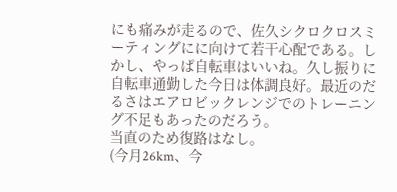にも痛みが走るので、佐久シクロクロスミーティングにに向けて若干心配である。しかし、やっぱ自転車はいいね。久し振りに自転車通勤した今日は体調良好。最近のだるさはエアロビックレンジでのトレーニング不足もあったのだろう。
当直のため復路はなし。
(今月26km、今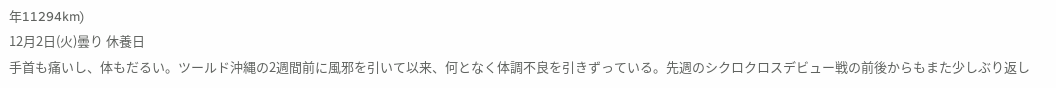年11294km)
12月2日(火)曇り 休養日
手首も痛いし、体もだるい。ツールド沖縄の2週間前に風邪を引いて以来、何となく体調不良を引きずっている。先週のシクロクロスデビュー戦の前後からもまた少しぶり返し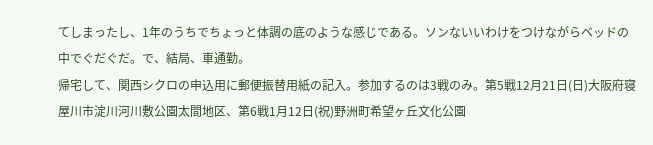てしまったし、1年のうちでちょっと体調の底のような感じである。ソンないいわけをつけながらベッドの中でぐだぐだ。で、結局、車通勤。
帰宅して、関西シクロの申込用に郵便振替用紙の記入。参加するのは3戦のみ。第5戦12月21日(日)大阪府寝屋川市淀川河川敷公園太間地区、第6戦1月12日(祝)野洲町希望ヶ丘文化公園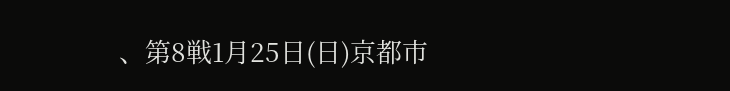、第8戦1月25日(日)京都市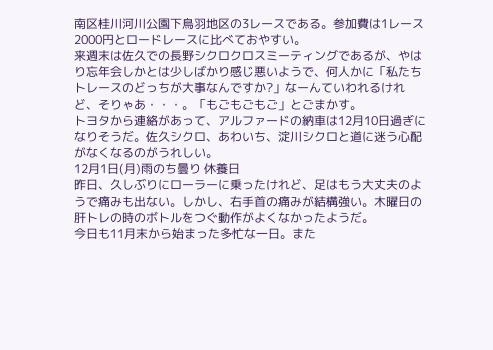南区桂川河川公園下鳥羽地区の3レースである。参加費は1レース2000円とロードレースに比べておやすい。
来週末は佐久での長野シクロクロスミーティングであるが、やはり忘年会しかとは少しばかり感じ悪いようで、何人かに「私たちトレースのどっちが大事なんですか?」なーんていわれるけれど、そりゃあ・・・。「もごもごもご」とごまかす。
トヨタから連絡があって、アルファードの納車は12月10日過ぎになりそうだ。佐久シクロ、あわいち、淀川シクロと道に迷う心配がなくなるのがうれしい。
12月1日(月)雨のち曇り 休養日
昨日、久しぶりにローラーに乗ったけれど、足はもう大丈夫のようで痛みも出ない。しかし、右手首の痛みが結構強い。木曜日の肝トレの時のボトルをつぐ動作がよくなかったようだ。
今日も11月末から始まった多忙な一日。また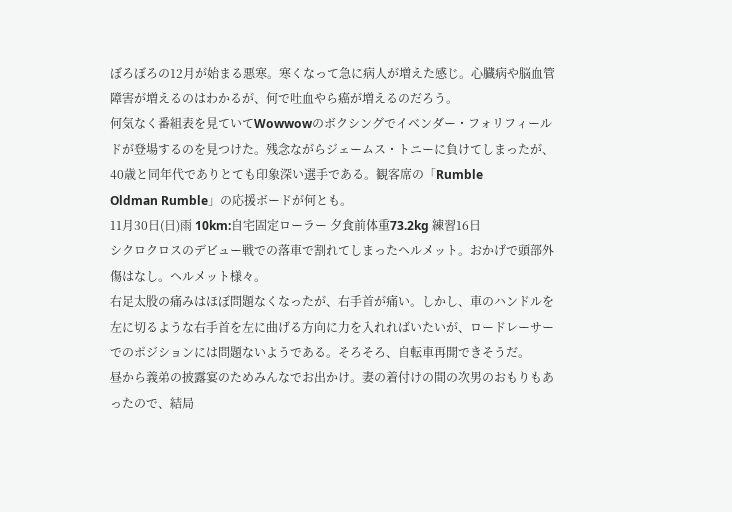ぼろぼろの12月が始まる悪寒。寒くなって急に病人が増えた感じ。心臓病や脳血管障害が増えるのはわかるが、何で吐血やら癌が増えるのだろう。
何気なく番組表を見ていてWowwowのボクシングでイベンダー・フォリフィールドが登場するのを見つけた。残念ながらジェームス・トニーに負けてしまったが、40歳と同年代でありとても印象深い選手である。観客席の「Rumble
Oldman Rumble」の応援ボードが何とも。
11月30日(日)雨 10km:自宅固定ローラー 夕食前体重73.2kg 練習16日
シクロクロスのデビュー戦での落車で割れてしまったヘルメット。おかげで頭部外傷はなし。ヘルメット様々。
右足太股の痛みはほぼ問題なくなったが、右手首が痛い。しかし、車のハンドルを左に切るような右手首を左に曲げる方向に力を入れればいたいが、ロードレーサーでのポジションには問題ないようである。そろそろ、自転車再開できそうだ。
昼から義弟の披露宴のためみんなでお出かけ。妻の着付けの間の次男のおもりもあったので、結局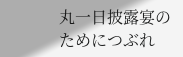丸一日披露宴のためにつぶれ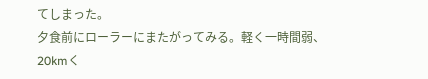てしまった。
夕食前にローラーにまたがってみる。軽く一時間弱、20kmく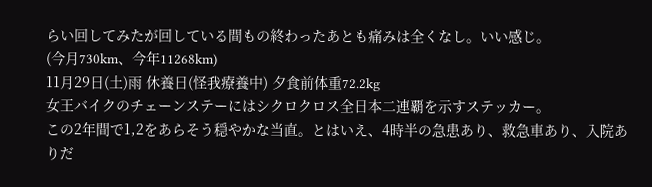らい回してみたが回している間もの終わったあとも痛みは全くなし。いい感じ。
(今月730km、今年11268km)
11月29日(土)雨 休養日(怪我療養中) 夕食前体重72.2kg
女王バイクのチェーンステーにはシクロクロス全日本二連覇を示すステッカー。
この2年間で1,2をあらそう穏やかな当直。とはいえ、4時半の急患あり、救急車あり、入院ありだ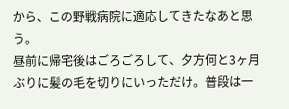から、この野戦病院に適応してきたなあと思う。
昼前に帰宅後はごろごろして、夕方何と3ヶ月ぶりに髪の毛を切りにいっただけ。普段は一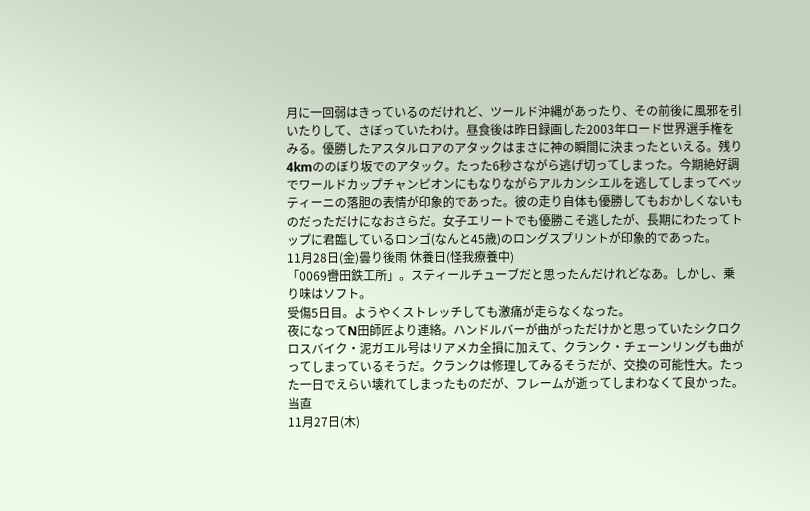月に一回弱はきっているのだけれど、ツールド沖縄があったり、その前後に風邪を引いたりして、さぼっていたわけ。昼食後は昨日録画した2003年ロード世界選手権をみる。優勝したアスタルロアのアタックはまさに神の瞬間に決まったといえる。残り4kmののぼり坂でのアタック。たった6秒さながら逃げ切ってしまった。今期絶好調でワールドカップチャンピオンにもなりながらアルカンシエルを逃してしまってベッティーニの落胆の表情が印象的であった。彼の走り自体も優勝してもおかしくないものだっただけになおさらだ。女子エリートでも優勝こそ逃したが、長期にわたってトップに君臨しているロンゴ(なんと45歳)のロングスプリントが印象的であった。
11月28日(金)曇り後雨 休養日(怪我療養中)
「0069轡田鉄工所」。スティールチューブだと思ったんだけれどなあ。しかし、乗り味はソフト。
受傷5日目。ようやくストレッチしても激痛が走らなくなった。
夜になってN田師匠より連絡。ハンドルバーが曲がっただけかと思っていたシクロクロスバイク・泥ガエル号はリアメカ全損に加えて、クランク・チェーンリングも曲がってしまっているそうだ。クランクは修理してみるそうだが、交換の可能性大。たった一日でえらい壊れてしまったものだが、フレームが逝ってしまわなくて良かった。
当直
11月27日(木)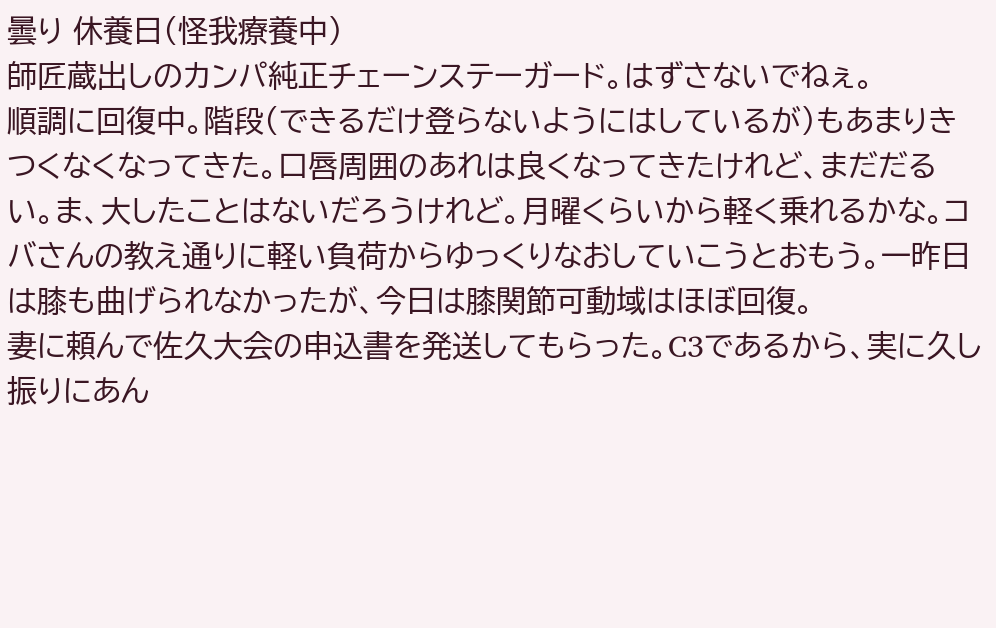曇り 休養日(怪我療養中)
師匠蔵出しのカンパ純正チェーンステーガード。はずさないでねぇ。
順調に回復中。階段(できるだけ登らないようにはしているが)もあまりきつくなくなってきた。口唇周囲のあれは良くなってきたけれど、まだだるい。ま、大したことはないだろうけれど。月曜くらいから軽く乗れるかな。コバさんの教え通りに軽い負荷からゆっくりなおしていこうとおもう。一昨日は膝も曲げられなかったが、今日は膝関節可動域はほぼ回復。
妻に頼んで佐久大会の申込書を発送してもらった。C3であるから、実に久し振りにあん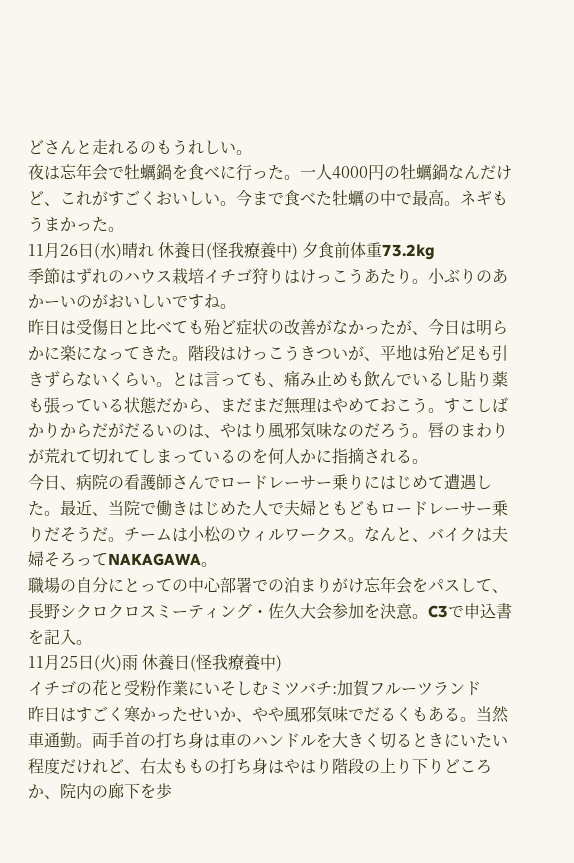どさんと走れるのもうれしい。
夜は忘年会で牡蠣鍋を食べに行った。一人4000円の牡蠣鍋なんだけど、これがすごくおいしい。今まで食べた牡蠣の中で最高。ネギもうまかった。
11月26日(水)晴れ 休養日(怪我療養中) 夕食前体重73.2kg
季節はずれのハウス栽培イチゴ狩りはけっこうあたり。小ぶりのあかーいのがおいしいですね。
昨日は受傷日と比べても殆ど症状の改善がなかったが、今日は明らかに楽になってきた。階段はけっこうきついが、平地は殆ど足も引きずらないくらい。とは言っても、痛み止めも飲んでいるし貼り薬も張っている状態だから、まだまだ無理はやめておこう。すこしばかりからだがだるいのは、やはり風邪気味なのだろう。唇のまわりが荒れて切れてしまっているのを何人かに指摘される。
今日、病院の看護師さんでロードレーサー乗りにはじめて遭遇した。最近、当院で働きはじめた人で夫婦ともどもロードレーサー乗りだそうだ。チームは小松のウィルワークス。なんと、バイクは夫婦そろってNAKAGAWA。
職場の自分にとっての中心部署での泊まりがけ忘年会をパスして、長野シクロクロスミーティング・佐久大会参加を決意。C3で申込書を記入。
11月25日(火)雨 休養日(怪我療養中)
イチゴの花と受粉作業にいそしむミツバチ:加賀フルーツランド
昨日はすごく寒かったせいか、やや風邪気味でだるくもある。当然車通勤。両手首の打ち身は車のハンドルを大きく切るときにいたい程度だけれど、右太ももの打ち身はやはり階段の上り下りどころか、院内の廊下を歩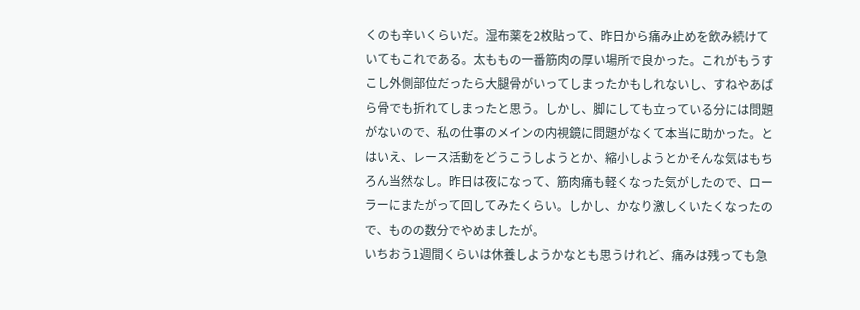くのも辛いくらいだ。湿布薬を2枚貼って、昨日から痛み止めを飲み続けていてもこれである。太ももの一番筋肉の厚い場所で良かった。これがもうすこし外側部位だったら大腿骨がいってしまったかもしれないし、すねやあばら骨でも折れてしまったと思う。しかし、脚にしても立っている分には問題がないので、私の仕事のメインの内視鏡に問題がなくて本当に助かった。とはいえ、レース活動をどうこうしようとか、縮小しようとかそんな気はもちろん当然なし。昨日は夜になって、筋肉痛も軽くなった気がしたので、ローラーにまたがって回してみたくらい。しかし、かなり激しくいたくなったので、ものの数分でやめましたが。
いちおう1週間くらいは休養しようかなとも思うけれど、痛みは残っても急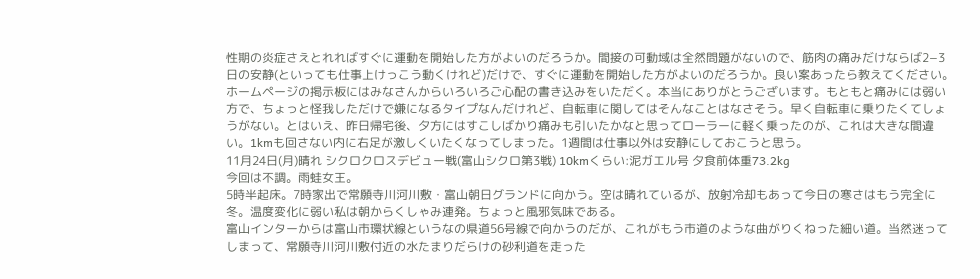性期の炎症さえとれればすぐに運動を開始した方がよいのだろうか。間接の可動域は全然問題がないので、筋肉の痛みだけならば2−3日の安静(といっても仕事上けっこう動くけれど)だけで、すぐに運動を開始した方がよいのだろうか。良い案あったら教えてください。
ホームページの掲示板にはみなさんからいろいろご心配の書き込みをいただく。本当にありがとうございます。もともと痛みには弱い方で、ちょっと怪我しただけで嫌になるタイプなんだけれど、自転車に関してはそんなことはなさそう。早く自転車に乗りたくてしょうがない。とはいえ、昨日帰宅後、夕方にはすこしばかり痛みも引いたかなと思ってローラーに軽く乗ったのが、これは大きな間違い。1kmも回さない内に右足が激しくいたくなってしまった。1週間は仕事以外は安静にしておこうと思う。
11月24日(月)晴れ シクロクロスデビュー戦(富山シクロ第3戦) 10kmくらい:泥ガエル号 夕食前体重73.2kg
今回は不調。雨蛙女王。
5時半起床。7時家出で常願寺川河川敷・富山朝日グランドに向かう。空は晴れているが、放射冷却もあって今日の寒さはもう完全に冬。温度変化に弱い私は朝からくしゃみ連発。ちょっと風邪気味である。
富山インターからは富山市環状線というなの県道56号線で向かうのだが、これがもう市道のような曲がりくねった細い道。当然迷ってしまって、常願寺川河川敷付近の水たまりだらけの砂利道を走った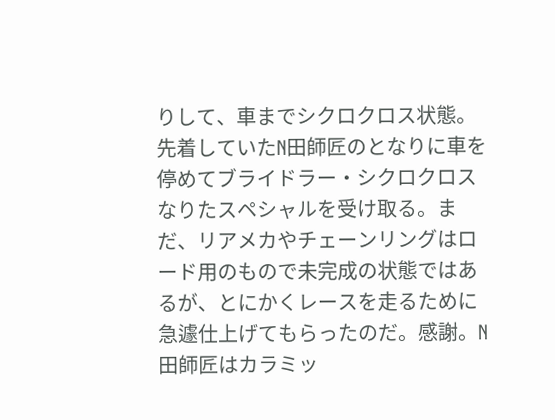りして、車までシクロクロス状態。先着していたN田師匠のとなりに車を停めてブライドラー・シクロクロスなりたスペシャルを受け取る。まだ、リアメカやチェーンリングはロード用のもので未完成の状態ではあるが、とにかくレースを走るために急遽仕上げてもらったのだ。感謝。N田師匠はカラミッ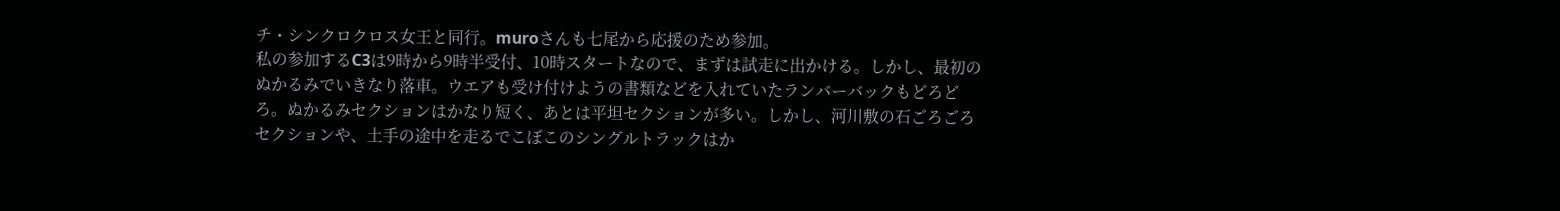チ・シンクロクロス女王と同行。muroさんも七尾から応援のため参加。
私の参加するC3は9時から9時半受付、10時スタートなので、まずは試走に出かける。しかし、最初のぬかるみでいきなり落車。ウエアも受け付けようの書類などを入れていたランバーバックもどろどろ。ぬかるみセクションはかなり短く、あとは平坦セクションが多い。しかし、河川敷の石ごろごろセクションや、土手の途中を走るでこぼこのシングルトラックはか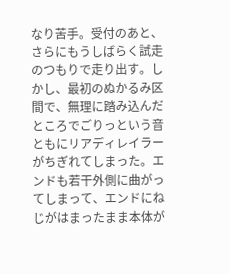なり苦手。受付のあと、さらにもうしばらく試走のつもりで走り出す。しかし、最初のぬかるみ区間で、無理に踏み込んだところでごりっという音ともにリアディレイラーがちぎれてしまった。エンドも若干外側に曲がってしまって、エンドにねじがはまったまま本体が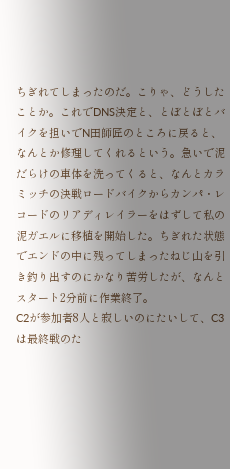ちぎれてしまったのだ。こりゃ、どうしたことか。これでDNS決定と、とぼとぼとバイクを担いでN田師匠のところに戻ると、なんとか修理してくれるという。急いで泥だらけの車体を洗ってくると、なんとカラミッチの決戦ロードバイクからカンパ・レコードのリアディレイラーをはずして私の泥ガエルに移植を開始した。ちぎれた状態でエンドの中に残ってしまったねじ山を引き釣り出すのにかなり苦労したが、なんとスタート2分前に作業終了。
C2が参加者8人と寂しいのにたいして、C3は最終戦のた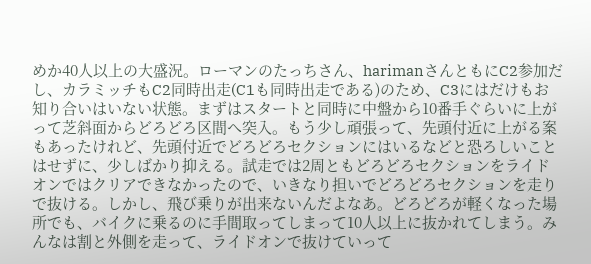めか40人以上の大盛況。ローマンのたっちさん、harimanさんともにC2参加だし、カラミッチもC2同時出走(C1も同時出走である)のため、C3にはだけもお知り合いはいない状態。まずはスタートと同時に中盤から10番手ぐらいに上がって芝斜面からどろどろ区間へ突入。もう少し頑張って、先頭付近に上がる案もあったけれど、先頭付近でどろどろセクションにはいるなどと恐ろしいことはせずに、少しばかり抑える。試走では2周ともどろどろセクションをライドオンではクリアできなかったので、いきなり担いでどろどろセクションを走りで抜ける。しかし、飛び乗りが出来ないんだよなあ。どろどろが軽くなった場所でも、バイクに乗るのに手間取ってしまって10人以上に抜かれてしまう。みんなは割と外側を走って、ライドオンで抜けていって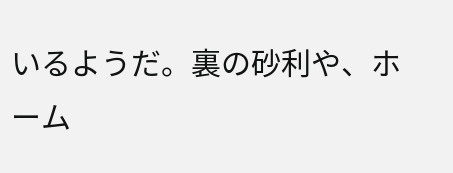いるようだ。裏の砂利や、ホーム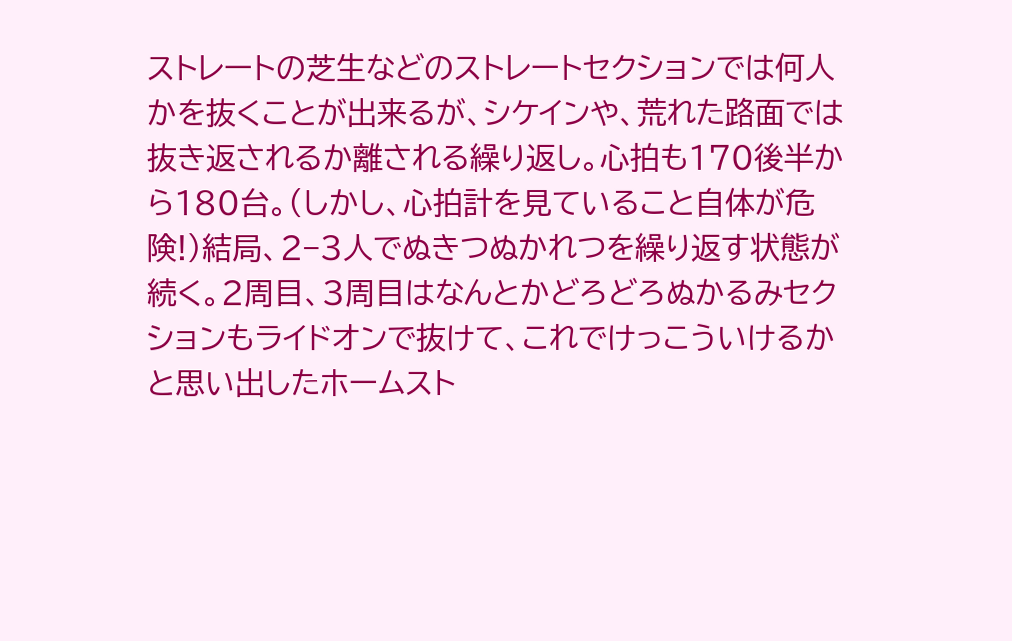ストレートの芝生などのストレートセクションでは何人かを抜くことが出来るが、シケインや、荒れた路面では抜き返されるか離される繰り返し。心拍も170後半から180台。(しかし、心拍計を見ていること自体が危険!)結局、2−3人でぬきつぬかれつを繰り返す状態が続く。2周目、3周目はなんとかどろどろぬかるみセクションもライドオンで抜けて、これでけっこういけるかと思い出したホームスト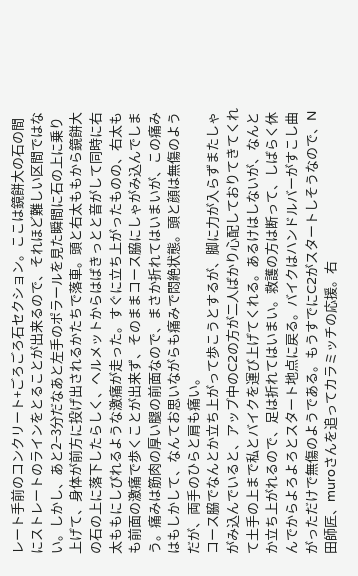レート手前のコンクリート+ごろごろ石セクション。ここは鏡餅大の石の間にストレートのラインをとることが出来るので、それほど難しい区間ではない。しかし、あと2−3分だなあと左手のポラールを見た瞬間に石の上に乗り上げて、身体が前方に投げ出されるかたちで落車。頭と右太ももから鏡餅大の石の上に落下したらしく、ヘルメットからはばきっとと音がして同時に右太ももにしびれるような激痛が走った。すぐに立ち上がったものの、右太もも前面の激痛で歩くことが出来ず、そのままコース脇にしゃがみ込んでしまう。痛みは筋肉の厚い腿の前面なので、まさか折れてはいまいが、この痛みはもしかして、なんてお思いながらも痛みで悶絶状態。頭と顔は無傷のようだが、両手のひらと肩も痛い。
コース脇でなんとか立ち上がって歩こうとするが、脚に力が入らずまたしゃがみ込んでいると、アップ中のC2の方が二人ばかり心配しておりてきてくれて土手の上まで私とバイクを運び上げてくれる。あるけはしないが、なんとか立ち上がれるので、足は折れてはいまい。救護の方は断って、しばらく休んでからよろよろとスタート地点に戻る。バイクはハンドルバーがすこし曲がっただけで無傷のようである。もうすでにC2がスタートしそうなので、N田師匠、muroさんを追ってカラミッチの応援。右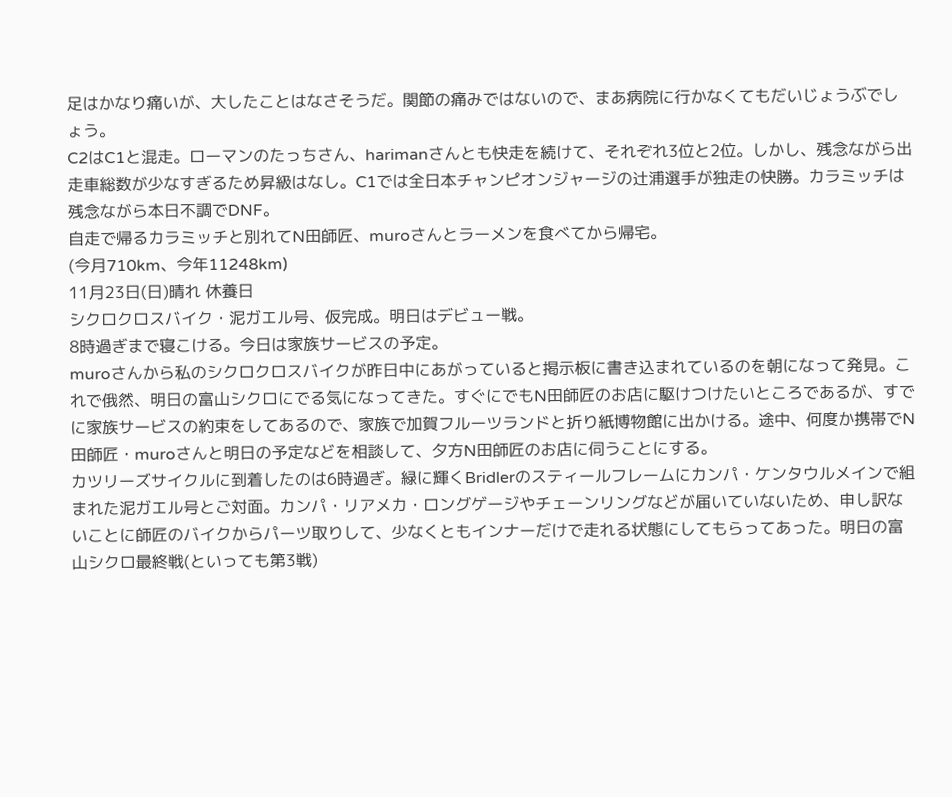足はかなり痛いが、大したことはなさそうだ。関節の痛みではないので、まあ病院に行かなくてもだいじょうぶでしょう。
C2はC1と混走。ローマンのたっちさん、harimanさんとも快走を続けて、それぞれ3位と2位。しかし、残念ながら出走車総数が少なすぎるため昇級はなし。C1では全日本チャンピオンジャージの辻浦選手が独走の快勝。カラミッチは残念ながら本日不調でDNF。
自走で帰るカラミッチと別れてN田師匠、muroさんとラーメンを食べてから帰宅。
(今月710km、今年11248km)
11月23日(日)晴れ 休養日
シクロクロスバイク・泥ガエル号、仮完成。明日はデビュー戦。
8時過ぎまで寝こける。今日は家族サービスの予定。
muroさんから私のシクロクロスバイクが昨日中にあがっていると掲示板に書き込まれているのを朝になって発見。これで俄然、明日の富山シクロにでる気になってきた。すぐにでもN田師匠のお店に駆けつけたいところであるが、すでに家族サービスの約束をしてあるので、家族で加賀フルーツランドと折り紙博物館に出かける。途中、何度か携帯でN田師匠・muroさんと明日の予定などを相談して、夕方N田師匠のお店に伺うことにする。
カツリーズサイクルに到着したのは6時過ぎ。緑に輝くBridlerのスティールフレームにカンパ・ケンタウルメインで組まれた泥ガエル号とご対面。カンパ・リアメカ・ロングゲージやチェーンリングなどが届いていないため、申し訳ないことに師匠のバイクからパーツ取りして、少なくともインナーだけで走れる状態にしてもらってあった。明日の富山シクロ最終戦(といっても第3戦)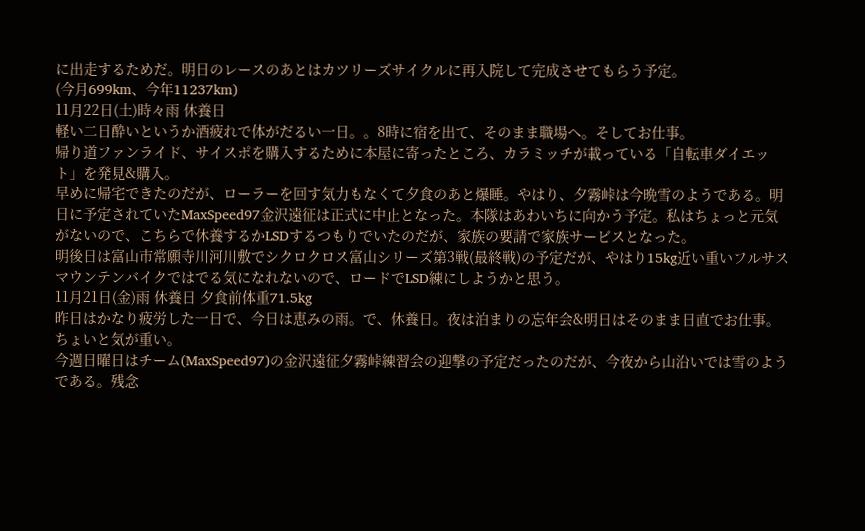に出走するためだ。明日のレースのあとはカツリーズサイクルに再入院して完成させてもらう予定。
(今月699km、今年11237km)
11月22日(土)時々雨 休養日
軽い二日酔いというか酒疲れで体がだるい一日。。8時に宿を出て、そのまま職場へ。そしてお仕事。
帰り道ファンライド、サイスポを購入するために本屋に寄ったところ、カラミッチが載っている「自転車ダイエット」を発見&購入。
早めに帰宅できたのだが、ローラーを回す気力もなくて夕食のあと爆睡。やはり、夕霧峠は今晩雪のようである。明日に予定されていたMaxSpeed97金沢遠征は正式に中止となった。本隊はあわいちに向かう予定。私はちょっと元気がないので、こちらで休養するかLSDするつもりでいたのだが、家族の要請で家族サービスとなった。
明後日は富山市常願寺川河川敷でシクロクロス富山シリーズ第3戦(最終戦)の予定だが、やはり15kg近い重いフルサスマウンテンバイクではでる気になれないので、ロードでLSD練にしようかと思う。
11月21日(金)雨 休養日 夕食前体重71.5kg
昨日はかなり疲労した一日で、今日は恵みの雨。で、休養日。夜は泊まりの忘年会&明日はそのまま日直でお仕事。ちょいと気が重い。
今週日曜日はチーム(MaxSpeed97)の金沢遠征夕霧峠練習会の迎撃の予定だったのだが、今夜から山沿いでは雪のようである。残念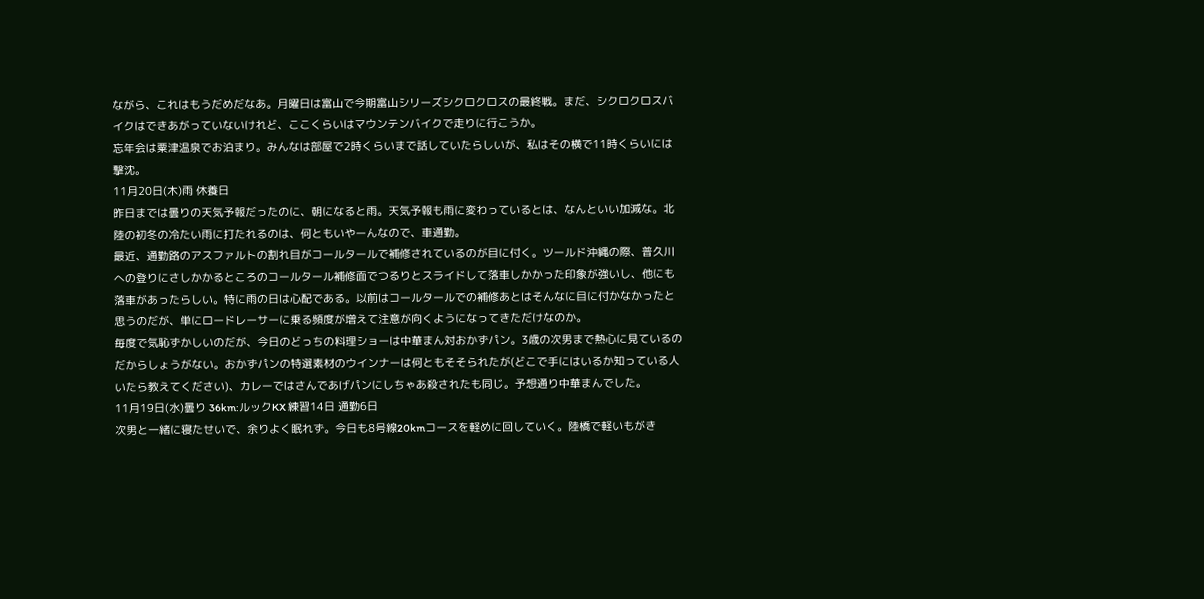ながら、これはもうだめだなあ。月曜日は富山で今期富山シリーズシクロクロスの最終戦。まだ、シクロクロスバイクはできあがっていないけれど、ここくらいはマウンテンバイクで走りに行こうか。
忘年会は粟津温泉でお泊まり。みんなは部屋で2時くらいまで話していたらしいが、私はその横で11時くらいには撃沈。
11月20日(木)雨 休養日
昨日までは曇りの天気予報だったのに、朝になると雨。天気予報も雨に変わっているとは、なんといい加減な。北陸の初冬の冷たい雨に打たれるのは、何ともいやーんなので、車通勤。
最近、通勤路のアスファルトの割れ目がコールタールで補修されているのが目に付く。ツールド沖縄の際、普久川への登りにさしかかるところのコールタール補修面でつるりとスライドして落車しかかった印象が強いし、他にも落車があったらしい。特に雨の日は心配である。以前はコールタールでの補修あとはそんなに目に付かなかったと思うのだが、単にロードレーサーに乗る頻度が増えて注意が向くようになってきただけなのか。
毎度で気恥ずかしいのだが、今日のどっちの料理ショーは中華まん対おかずパン。3歳の次男まで熱心に見ているのだからしょうがない。おかずパンの特選素材のウインナーは何ともそそられたが(どこで手にはいるか知っている人いたら教えてください)、カレーではさんであげパンにしちゃあ殺されたも同じ。予想通り中華まんでした。
11月19日(水)曇り 36km:ルックKX 練習14日 通勤6日
次男と一緒に寝たせいで、余りよく眠れず。今日も8号線20kmコースを軽めに回していく。陸橋で軽いもがき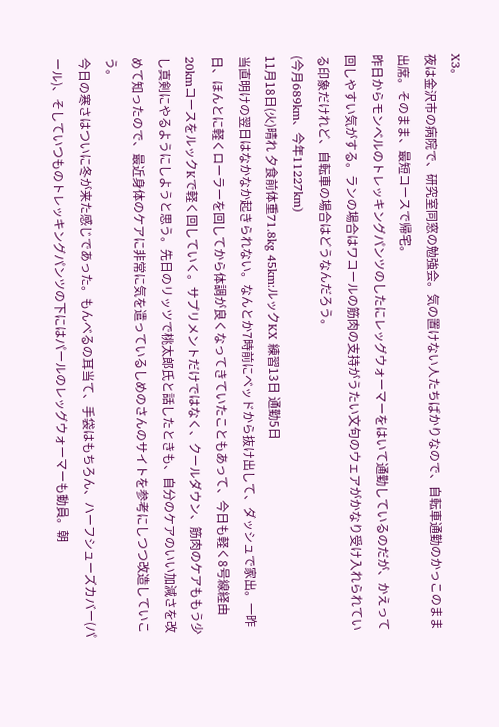X3。
夜は金沢市の病院で、研究室同窓の勉強会。気の置けない人たちばかりなので、自転車通勤のかっこのまま出席。そのまま、最短コースで帰宅。
昨日からモンベルのトレッキングパンツのしたにレッグウォーマーをはいて通勤しているのだが、かえって回しやすい気がする。ランの場合はワコールの筋肉の支持がうたい文句のウェアがかなり受け入れられている印象だけれど、自転車の場合はどうなんだろう。
(今月689km、今年11227km)
11月18日(火)晴れ 夕食前体重71.8kg 45km:ルックKX 練習13日 通勤5日
当直明けの翌日はなかなか起きられない。なんとか7時前にベッドから抜け出して、ダッシュで家出。一昨日、ほんとに軽くローラーを回してから体調が良くなってきていたこともあって、今日も軽く8号線経由20kmコースをルックKで軽く回していく。サプリメントだけではなく、クールダウン、筋肉のケアももう少し真剣にやるようにしようと思う。先日のリッツで桃太郎氏と話したときも、自分のケアのいい加減さを改めて知ったので、最近身体のケアに非常に気を遣っているしめのさんのサイトを参考にしつつ改造していこう。
今日の寒さはついに冬が来た感じであった。もんべるの耳当て、手袋はもちろん、ハーフシューズカバー(パール)、そしていつものトレッキングパンツの下にはパールのレッグウォーマーも動員。朝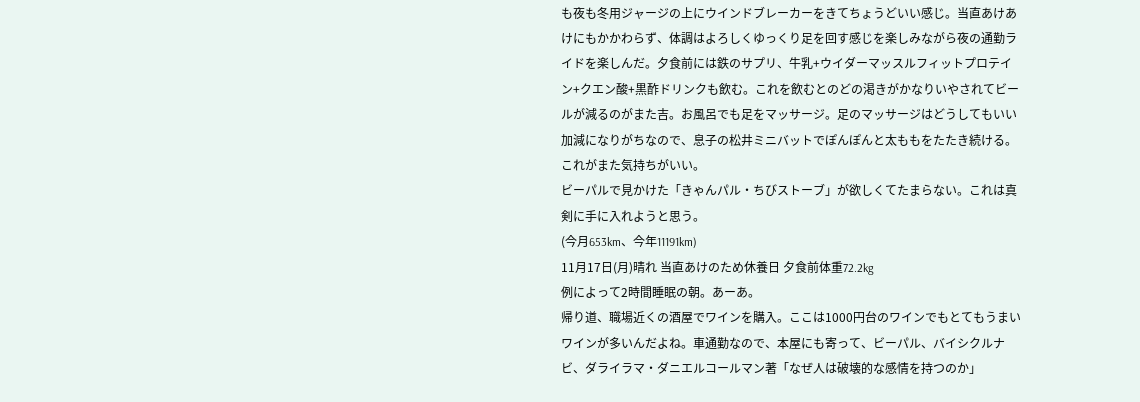も夜も冬用ジャージの上にウインドブレーカーをきてちょうどいい感じ。当直あけあけにもかかわらず、体調はよろしくゆっくり足を回す感じを楽しみながら夜の通勤ライドを楽しんだ。夕食前には鉄のサプリ、牛乳+ウイダーマッスルフィットプロテイン+クエン酸+黒酢ドリンクも飲む。これを飲むとのどの渇きがかなりいやされてビールが減るのがまた吉。お風呂でも足をマッサージ。足のマッサージはどうしてもいい加減になりがちなので、息子の松井ミニバットでぽんぽんと太ももをたたき続ける。これがまた気持ちがいい。
ビーパルで見かけた「きゃんパル・ちびストーブ」が欲しくてたまらない。これは真剣に手に入れようと思う。
(今月653km、今年11191km)
11月17日(月)晴れ 当直あけのため休養日 夕食前体重72.2kg
例によって2時間睡眠の朝。あーあ。
帰り道、職場近くの酒屋でワインを購入。ここは1000円台のワインでもとてもうまいワインが多いんだよね。車通勤なので、本屋にも寄って、ビーパル、バイシクルナビ、ダライラマ・ダニエルコールマン著「なぜ人は破壊的な感情を持つのか」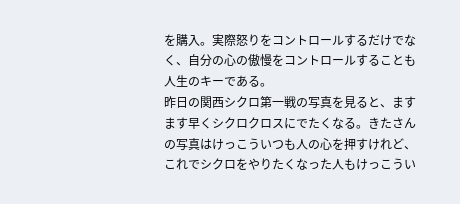を購入。実際怒りをコントロールするだけでなく、自分の心の傲慢をコントロールすることも人生のキーである。
昨日の関西シクロ第一戦の写真を見ると、ますます早くシクロクロスにでたくなる。きたさんの写真はけっこういつも人の心を押すけれど、これでシクロをやりたくなった人もけっこうい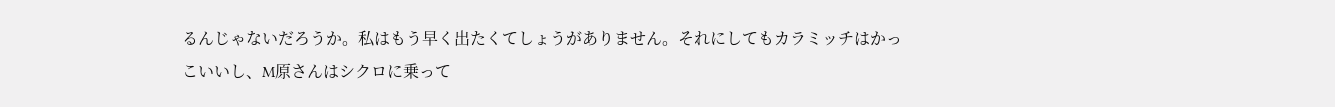るんじゃないだろうか。私はもう早く出たくてしょうがありません。それにしてもカラミッチはかっこいいし、M原さんはシクロに乗って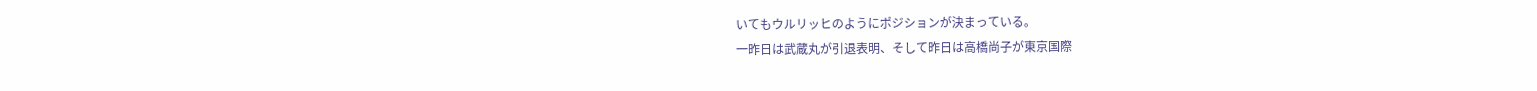いてもウルリッヒのようにポジションが決まっている。
一昨日は武蔵丸が引退表明、そして昨日は高橋尚子が東京国際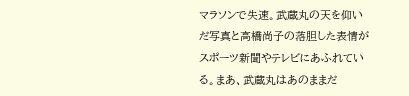マラソンで失速。武蔵丸の天を仰いだ写真と高橋尚子の落胆した表情がスポーツ新聞やテレビにあふれている。まあ、武蔵丸はあのままだ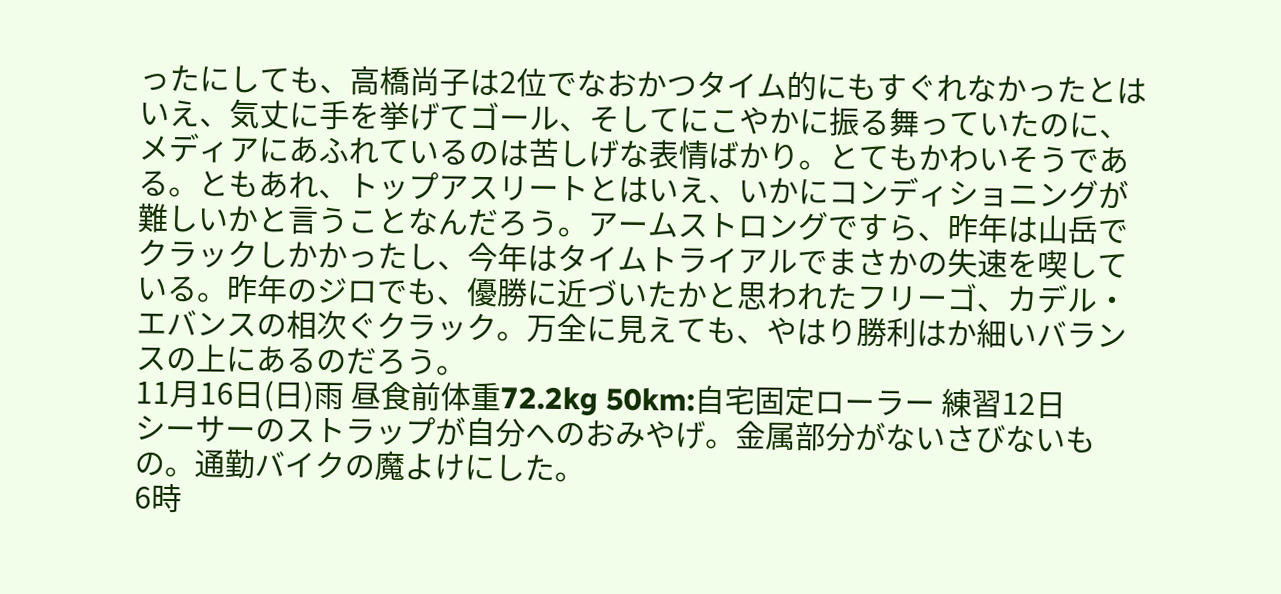ったにしても、高橋尚子は2位でなおかつタイム的にもすぐれなかったとはいえ、気丈に手を挙げてゴール、そしてにこやかに振る舞っていたのに、メディアにあふれているのは苦しげな表情ばかり。とてもかわいそうである。ともあれ、トップアスリートとはいえ、いかにコンディショニングが難しいかと言うことなんだろう。アームストロングですら、昨年は山岳でクラックしかかったし、今年はタイムトライアルでまさかの失速を喫している。昨年のジロでも、優勝に近づいたかと思われたフリーゴ、カデル・エバンスの相次ぐクラック。万全に見えても、やはり勝利はか細いバランスの上にあるのだろう。
11月16日(日)雨 昼食前体重72.2kg 50km:自宅固定ローラー 練習12日
シーサーのストラップが自分へのおみやげ。金属部分がないさびないもの。通勤バイクの魔よけにした。
6時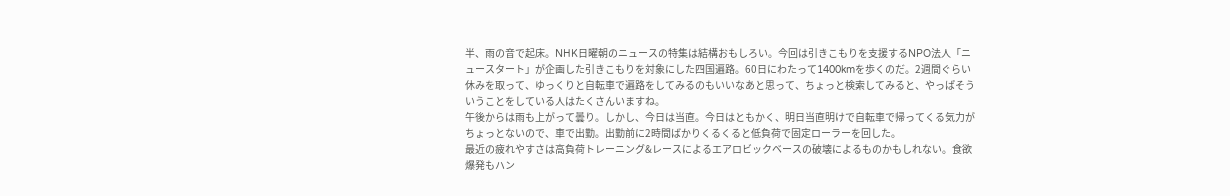半、雨の音で起床。NHK日曜朝のニュースの特集は結構おもしろい。今回は引きこもりを支援するNPO法人「ニュースタート」が企画した引きこもりを対象にした四国遍路。60日にわたって1400kmを歩くのだ。2週間ぐらい休みを取って、ゆっくりと自転車で遍路をしてみるのもいいなあと思って、ちょっと検索してみると、やっぱそういうことをしている人はたくさんいますね。
午後からは雨も上がって曇り。しかし、今日は当直。今日はともかく、明日当直明けで自転車で帰ってくる気力がちょっとないので、車で出勤。出勤前に2時間ばかりくるくると低負荷で固定ローラーを回した。
最近の疲れやすさは高負荷トレーニング&レースによるエアロビックベースの破壊によるものかもしれない。食欲爆発もハン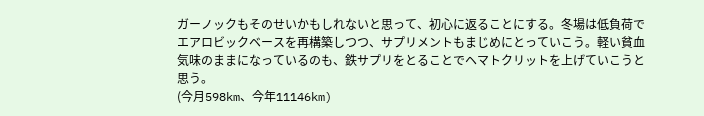ガーノックもそのせいかもしれないと思って、初心に返ることにする。冬場は低負荷でエアロビックベースを再構築しつつ、サプリメントもまじめにとっていこう。軽い貧血気味のままになっているのも、鉄サプリをとることでヘマトクリットを上げていこうと思う。
(今月598km、今年11146km)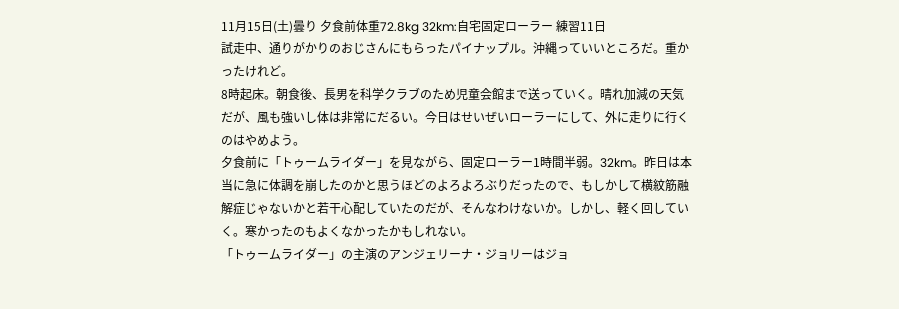11月15日(土)曇り 夕食前体重72.8kg 32km:自宅固定ローラー 練習11日
試走中、通りがかりのおじさんにもらったパイナップル。沖縄っていいところだ。重かったけれど。
8時起床。朝食後、長男を科学クラブのため児童会館まで送っていく。晴れ加減の天気だが、風も強いし体は非常にだるい。今日はせいぜいローラーにして、外に走りに行くのはやめよう。
夕食前に「トゥームライダー」を見ながら、固定ローラー1時間半弱。32km。昨日は本当に急に体調を崩したのかと思うほどのよろよろぶりだったので、もしかして横紋筋融解症じゃないかと若干心配していたのだが、そんなわけないか。しかし、軽く回していく。寒かったのもよくなかったかもしれない。
「トゥームライダー」の主演のアンジェリーナ・ジョリーはジョ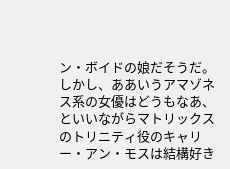ン・ボイドの娘だそうだ。しかし、ああいうアマゾネス系の女優はどうもなあ、といいながらマトリックスのトリニティ役のキャリー・アン・モスは結構好き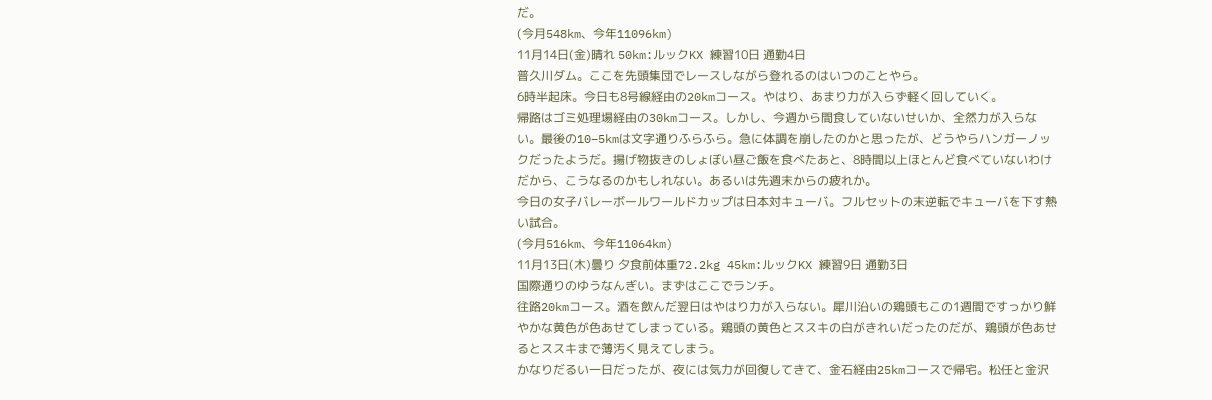だ。
(今月548km、今年11096km)
11月14日(金)晴れ 50km:ルックKX 練習10日 通勤4日
普久川ダム。ここを先頭集団でレースしながら登れるのはいつのことやら。
6時半起床。今日も8号線経由の20kmコース。やはり、あまり力が入らず軽く回していく。
帰路はゴミ処理場経由の30kmコース。しかし、今週から間食していないせいか、全然力が入らない。最後の10−5kmは文字通りふらふら。急に体調を崩したのかと思ったが、どうやらハンガーノックだったようだ。揚げ物抜きのしょぼい昼ご飯を食べたあと、8時間以上ほとんど食べていないわけだから、こうなるのかもしれない。あるいは先週末からの疲れか。
今日の女子バレーボールワールドカップは日本対キューバ。フルセットの末逆転でキューバを下す熱い試合。
(今月516km、今年11064km)
11月13日(木)曇り 夕食前体重72.2kg 45km:ルックKX 練習9日 通勤3日
国際通りのゆうなんぎい。まずはここでランチ。
往路20kmコース。酒を飲んだ翌日はやはり力が入らない。犀川沿いの鶏頭もこの1週間ですっかり鮮やかな黄色が色あせてしまっている。鶏頭の黄色とススキの白がきれいだったのだが、鶏頭が色あせるとススキまで薄汚く見えてしまう。
かなりだるい一日だったが、夜には気力が回復してきて、金石経由25kmコースで帰宅。松任と金沢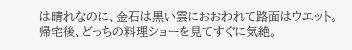は晴れなのに、金石は黒い雲におおわれて路面はウエット。帰宅後、どっちの料理ショーを見てすぐに気絶。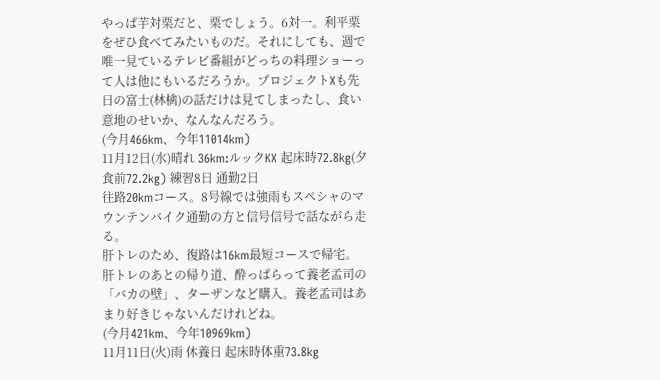やっぱ芋対栗だと、栗でしょう。6対一。利平栗をぜひ食べてみたいものだ。それにしても、週で唯一見ているテレビ番組がどっちの料理ショーって人は他にもいるだろうか。プロジェクトXも先日の富士(林檎)の話だけは見てしまったし、食い意地のせいか、なんなんだろう。
(今月466km、今年11014km)
11月12日(水)晴れ 36km:ルックKX 起床時72.8kg(夕食前72.2kg) 練習8日 通勤2日
往路20kmコース。8号線では強雨もスペシャのマウンテンバイク通勤の方と信号信号で話ながら走る。
肝トレのため、復路は16km最短コースで帰宅。
肝トレのあとの帰り道、酔っぱらって養老孟司の「バカの壁」、ターザンなど購入。養老孟司はあまり好きじゃないんだけれどね。
(今月421km、今年10969km)
11月11日(火)雨 休養日 起床時体重73.8kg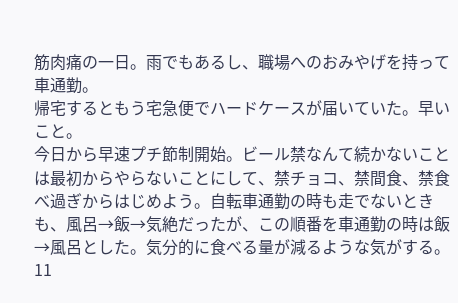筋肉痛の一日。雨でもあるし、職場へのおみやげを持って車通勤。
帰宅するともう宅急便でハードケースが届いていた。早いこと。
今日から早速プチ節制開始。ビール禁なんて続かないことは最初からやらないことにして、禁チョコ、禁間食、禁食べ過ぎからはじめよう。自転車通勤の時も走でないときも、風呂→飯→気絶だったが、この順番を車通勤の時は飯→風呂とした。気分的に食べる量が減るような気がする。
11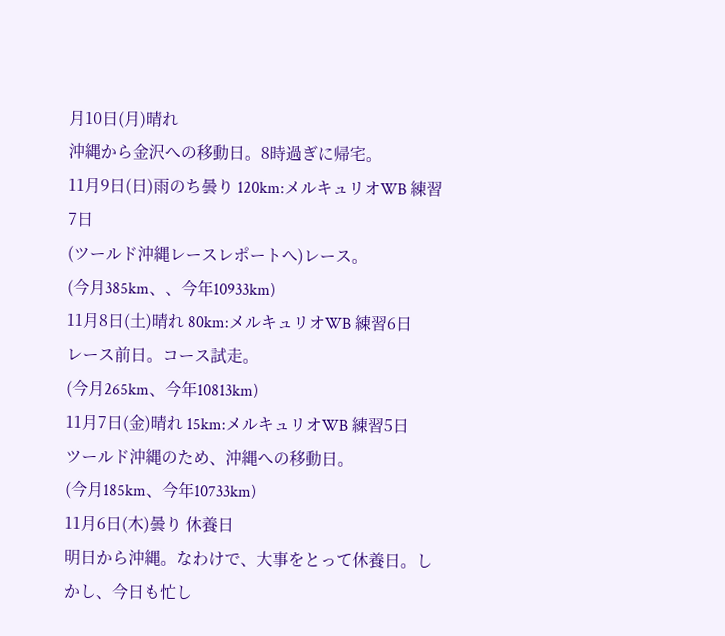月10日(月)晴れ
沖縄から金沢への移動日。8時過ぎに帰宅。
11月9日(日)雨のち曇り 120km:メルキュリオWB 練習7日
(ツールド沖縄レースレポートへ)レース。
(今月385km、、今年10933km)
11月8日(土)晴れ 80km:メルキュリオWB 練習6日
レース前日。コース試走。
(今月265km、今年10813km)
11月7日(金)晴れ 15km:メルキュリオWB 練習5日
ツールド沖縄のため、沖縄への移動日。
(今月185km、今年10733km)
11月6日(木)曇り 休養日
明日から沖縄。なわけで、大事をとって休養日。しかし、今日も忙し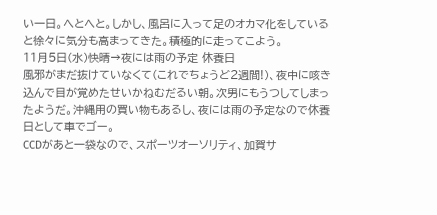い一日。へとへと。しかし、風呂に入って足のオカマ化をしていると徐々に気分も高まってきた。積極的に走ってこよう。
11月5日(水)快晴→夜には雨の予定 休養日
風邪がまだ抜けていなくて(これでちょうど2週間!)、夜中に咳き込んで目が覚めたせいかねむだるい朝。次男にもうつしてしまったようだ。沖縄用の買い物もあるし、夜には雨の予定なので休養日として車でゴー。
CCDがあと一袋なので、スポーツオーソリティ、加賀サ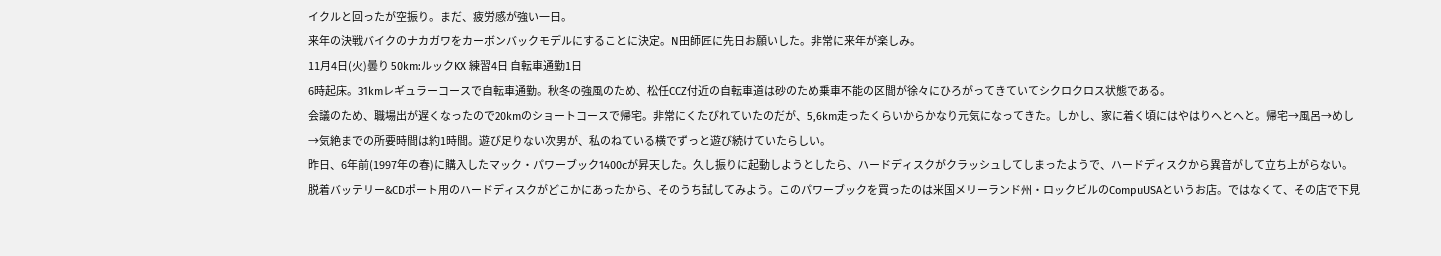イクルと回ったが空振り。まだ、疲労感が強い一日。
来年の決戦バイクのナカガワをカーボンバックモデルにすることに決定。N田師匠に先日お願いした。非常に来年が楽しみ。
11月4日(火)曇り 50km:ルックKX 練習4日 自転車通勤1日
6時起床。31kmレギュラーコースで自転車通勤。秋冬の強風のため、松任CCZ付近の自転車道は砂のため乗車不能の区間が徐々にひろがってきていてシクロクロス状態である。
会議のため、職場出が遅くなったので20kmのショートコースで帰宅。非常にくたびれていたのだが、5,6km走ったくらいからかなり元気になってきた。しかし、家に着く頃にはやはりへとへと。帰宅→風呂→めし→気絶までの所要時間は約1時間。遊び足りない次男が、私のねている横でずっと遊び続けていたらしい。
昨日、6年前(1997年の春)に購入したマック・パワーブック1400cが昇天した。久し振りに起動しようとしたら、ハードディスクがクラッシュしてしまったようで、ハードディスクから異音がして立ち上がらない。脱着バッテリー&CDポート用のハードディスクがどこかにあったから、そのうち試してみよう。このパワーブックを買ったのは米国メリーランド州・ロックビルのCompuUSAというお店。ではなくて、その店で下見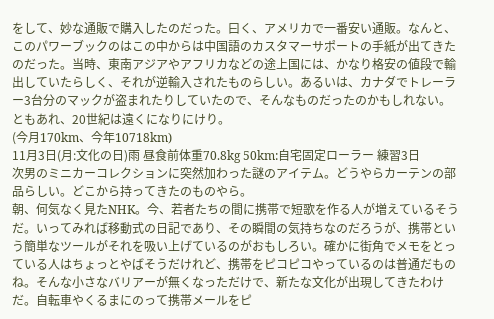をして、妙な通販で購入したのだった。曰く、アメリカで一番安い通販。なんと、このパワーブックのはこの中からは中国語のカスタマーサポートの手紙が出てきたのだった。当時、東南アジアやアフリカなどの途上国には、かなり格安の値段で輸出していたらしく、それが逆輸入されたものらしい。あるいは、カナダでトレーラー3台分のマックが盗まれたりしていたので、そんなものだったのかもしれない。ともあれ、20世紀は遠くになりにけり。
(今月170km、今年10718km)
11月3日(月:文化の日)雨 昼食前体重70.8kg 50km:自宅固定ローラー 練習3日
次男のミニカーコレクションに突然加わった謎のアイテム。どうやらカーテンの部品らしい。どこから持ってきたのものやら。
朝、何気なく見たNHK。今、若者たちの間に携帯で短歌を作る人が増えているそうだ。いってみれば移動式の日記であり、その瞬間の気持ちなのだろうが、携帯という簡単なツールがそれを吸い上げているのがおもしろい。確かに街角でメモをとっている人はちょっとやばそうだけれど、携帯をピコピコやっているのは普通だものね。そんな小さなバリアーが無くなっただけで、新たな文化が出現してきたわけだ。自転車やくるまにのって携帯メールをピ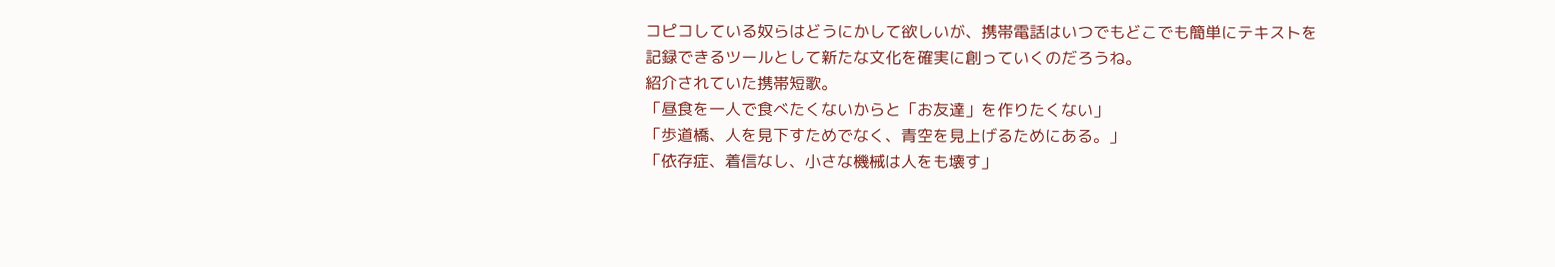コピコしている奴らはどうにかして欲しいが、携帯電話はいつでもどこでも簡単にテキストを記録できるツールとして新たな文化を確実に創っていくのだろうね。
紹介されていた携帯短歌。
「昼食を一人で食べたくないからと「お友達」を作りたくない」
「歩道橋、人を見下すためでなく、青空を見上げるためにある。」
「依存症、着信なし、小さな機械は人をも壊す」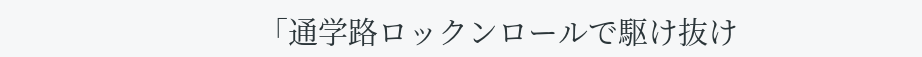「通学路ロックンロールで駆け抜け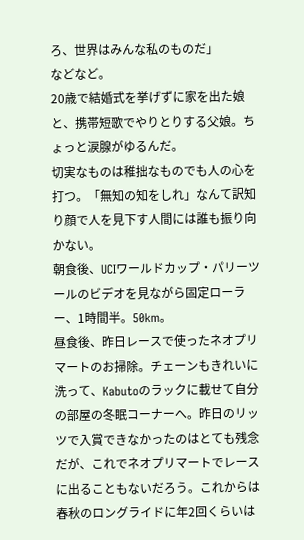ろ、世界はみんな私のものだ」
などなど。
20歳で結婚式を挙げずに家を出た娘と、携帯短歌でやりとりする父娘。ちょっと涙腺がゆるんだ。
切実なものは稚拙なものでも人の心を打つ。「無知の知をしれ」なんて訳知り顔で人を見下す人間には誰も振り向かない。
朝食後、UCIワールドカップ・パリーツールのビデオを見ながら固定ローラー、1時間半。50km。
昼食後、昨日レースで使ったネオプリマートのお掃除。チェーンもきれいに洗って、Kabutoのラックに載せて自分の部屋の冬眠コーナーへ。昨日のリッツで入賞できなかったのはとても残念だが、これでネオプリマートでレースに出ることもないだろう。これからは春秋のロングライドに年2回くらいは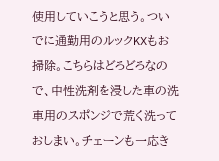使用していこうと思う。ついでに通勤用のルックKXもお掃除。こちらはどろどろなので、中性洗剤を浸した車の洗車用のスポンジで荒く洗っておしまい。チェーンも一応き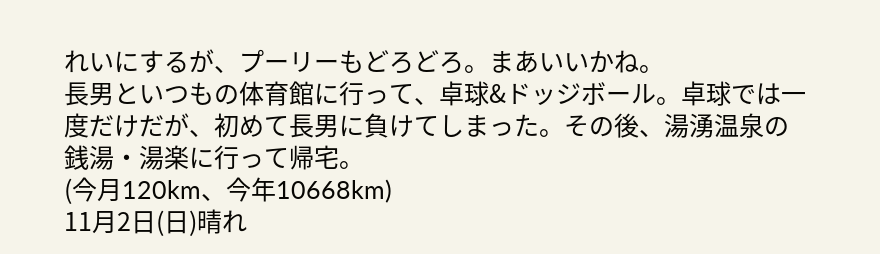れいにするが、プーリーもどろどろ。まあいいかね。
長男といつもの体育館に行って、卓球&ドッジボール。卓球では一度だけだが、初めて長男に負けてしまった。その後、湯湧温泉の銭湯・湯楽に行って帰宅。
(今月120km、今年10668km)
11月2日(日)晴れ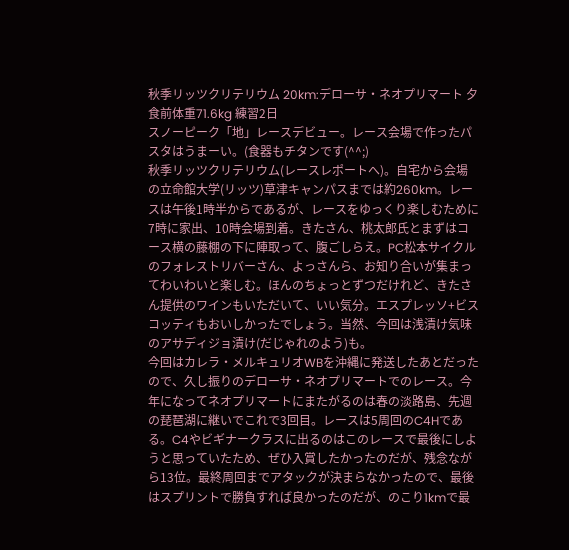秋季リッツクリテリウム 20km:デローサ・ネオプリマート 夕食前体重71.6kg 練習2日
スノーピーク「地」レースデビュー。レース会場で作ったパスタはうまーい。(食器もチタンです(^^;)
秋季リッツクリテリウム(レースレポートへ)。自宅から会場の立命館大学(リッツ)草津キャンパスまでは約260km。レースは午後1時半からであるが、レースをゆっくり楽しむために7時に家出、10時会場到着。きたさん、桃太郎氏とまずはコース横の藤棚の下に陣取って、腹ごしらえ。PC松本サイクルのフォレストリバーさん、よっさんら、お知り合いが集まってわいわいと楽しむ。ほんのちょっとずつだけれど、きたさん提供のワインもいただいて、いい気分。エスプレッソ+ビスコッティもおいしかったでしょう。当然、今回は浅漬け気味のアサディジョ漬け(だじゃれのよう)も。
今回はカレラ・メルキュリオWBを沖縄に発送したあとだったので、久し振りのデローサ・ネオプリマートでのレース。今年になってネオプリマートにまたがるのは春の淡路島、先週の琵琶湖に継いでこれで3回目。レースは5周回のC4Hである。C4やビギナークラスに出るのはこのレースで最後にしようと思っていたため、ぜひ入賞したかったのだが、残念ながら13位。最終周回までアタックが決まらなかったので、最後はスプリントで勝負すれば良かったのだが、のこり1kmで最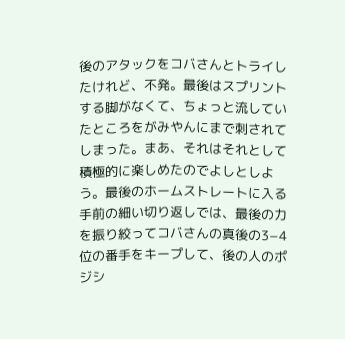後のアタックをコバさんとトライしたけれど、不発。最後はスプリントする脚がなくて、ちょっと流していたところをがみやんにまで刺されてしまった。まあ、それはそれとして積極的に楽しめたのでよしとしよう。最後のホームストレートに入る手前の細い切り返しでは、最後の力を振り絞ってコバさんの真後の3−4位の番手をキープして、後の人のポジシ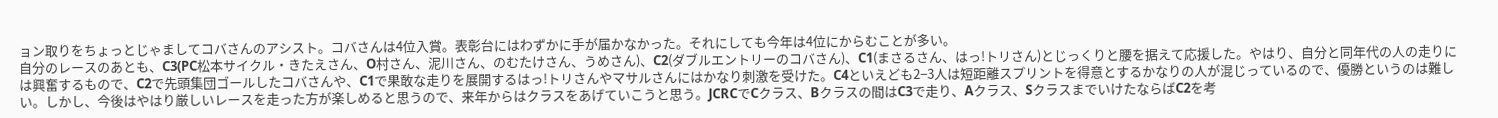ョン取りをちょっとじゃましてコバさんのアシスト。コバさんは4位入賞。表彰台にはわずかに手が届かなかった。それにしても今年は4位にからむことが多い。
自分のレースのあとも、C3(PC松本サイクル・きたえさん、O村さん、泥川さん、のむたけさん、うめさん)、C2(ダブルエントリーのコバさん)、C1(まさるさん、はっ!トリさん)とじっくりと腰を据えて応援した。やはり、自分と同年代の人の走りには興奮するもので、C2で先頭集団ゴールしたコバさんや、C1で果敢な走りを展開するはっ!トリさんやマサルさんにはかなり刺激を受けた。C4といえども2−3人は短距離スプリントを得意とするかなりの人が混じっているので、優勝というのは難しい。しかし、今後はやはり厳しいレースを走った方が楽しめると思うので、来年からはクラスをあげていこうと思う。JCRCでCクラス、Bクラスの間はC3で走り、Aクラス、SクラスまでいけたならばC2を考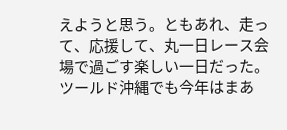えようと思う。ともあれ、走って、応援して、丸一日レース会場で過ごす楽しい一日だった。
ツールド沖縄でも今年はまあ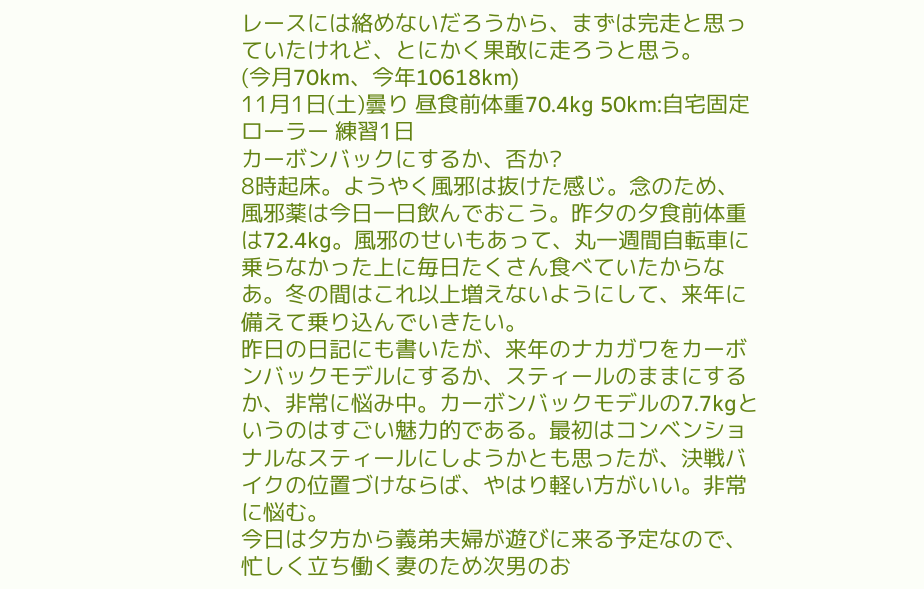レースには絡めないだろうから、まずは完走と思っていたけれど、とにかく果敢に走ろうと思う。
(今月70km、今年10618km)
11月1日(土)曇り 昼食前体重70.4kg 50km:自宅固定ローラー 練習1日
カーボンバックにするか、否か?
8時起床。ようやく風邪は抜けた感じ。念のため、風邪薬は今日一日飲んでおこう。昨夕の夕食前体重は72.4kg。風邪のせいもあって、丸一週間自転車に乗らなかった上に毎日たくさん食べていたからなあ。冬の間はこれ以上増えないようにして、来年に備えて乗り込んでいきたい。
昨日の日記にも書いたが、来年のナカガワをカーボンバックモデルにするか、スティールのままにするか、非常に悩み中。カーボンバックモデルの7.7kgというのはすごい魅力的である。最初はコンベンショナルなスティールにしようかとも思ったが、決戦バイクの位置づけならば、やはり軽い方がいい。非常に悩む。
今日は夕方から義弟夫婦が遊びに来る予定なので、忙しく立ち働く妻のため次男のお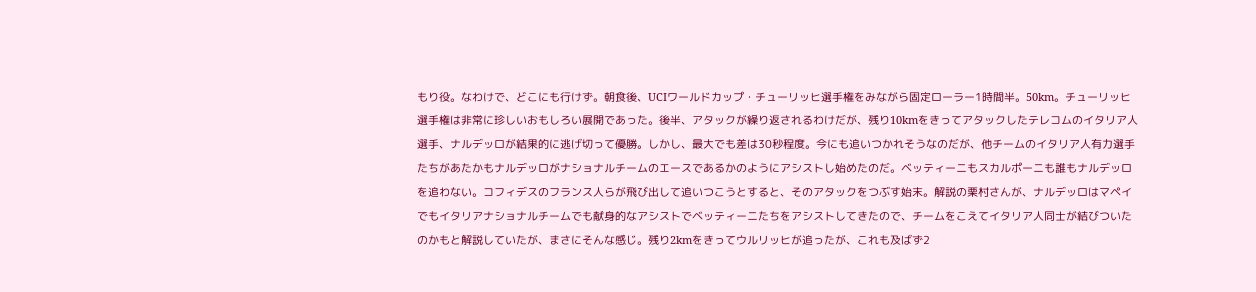もり役。なわけで、どこにも行けず。朝食後、UCIワールドカップ・チューリッヒ選手権をみながら固定ローラー1時間半。50km。チューリッヒ選手権は非常に珍しいおもしろい展開であった。後半、アタックが繰り返されるわけだが、残り10kmをきってアタックしたテレコムのイタリア人選手、ナルデッロが結果的に逃げ切って優勝。しかし、最大でも差は30秒程度。今にも追いつかれそうなのだが、他チームのイタリア人有力選手たちがあたかもナルデッロがナショナルチームのエースであるかのようにアシストし始めたのだ。ベッティーニもスカルポーニも誰もナルデッロを追わない。コフィデスのフランス人らが飛び出して追いつこうとすると、そのアタックをつぶす始末。解説の栗村さんが、ナルデッロはマペイでもイタリアナショナルチームでも献身的なアシストでベッティーニたちをアシストしてきたので、チームをこえてイタリア人同士が結びついたのかもと解説していたが、まさにそんな感じ。残り2kmをきってウルリッヒが追ったが、これも及ばず2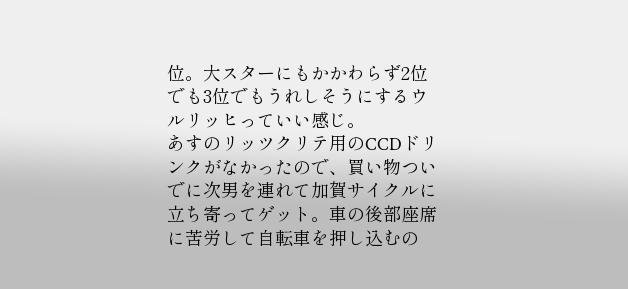位。大スターにもかかわらず2位でも3位でもうれしそうにするウルリッヒっていい感じ。
あすのリッツクリテ用のCCDドリンクがなかったので、買い物ついでに次男を連れて加賀サイクルに立ち寄ってゲット。車の後部座席に苦労して自転車を押し込むの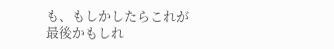も、もしかしたらこれが最後かもしれ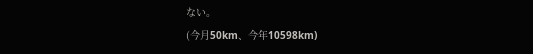ない。
(今月50km、今年10598km)